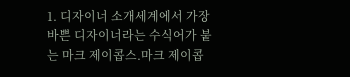1. 디자이너 소개세계에서 가장 바쁜 디자이너라는 수식어가 붙는 마크 제이콥스.마크 제이콥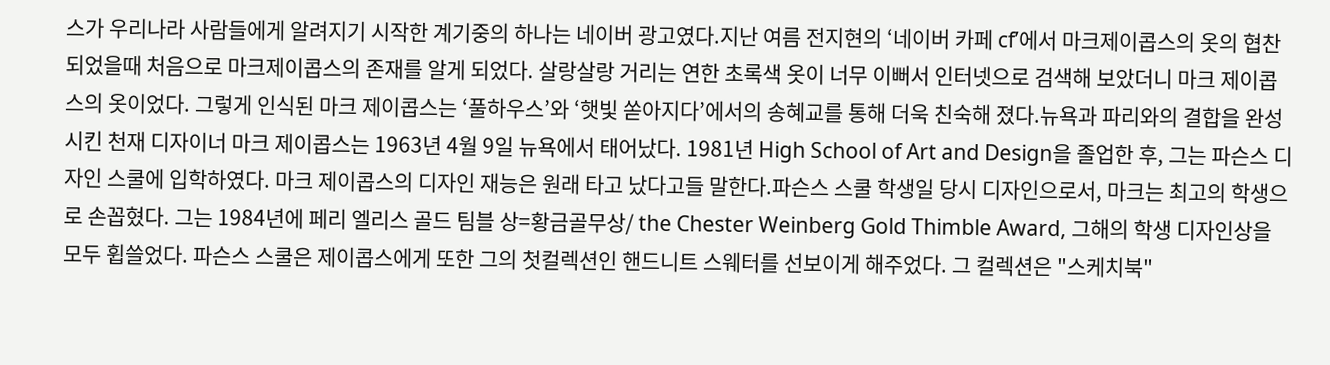스가 우리나라 사람들에게 알려지기 시작한 계기중의 하나는 네이버 광고였다.지난 여름 전지현의 ‘네이버 카페 cf’에서 마크제이콥스의 옷의 협찬 되었을때 처음으로 마크제이콥스의 존재를 알게 되었다. 살랑살랑 거리는 연한 초록색 옷이 너무 이뻐서 인터넷으로 검색해 보았더니 마크 제이콥스의 옷이었다. 그렇게 인식된 마크 제이콥스는 ‘풀하우스’와 ‘햇빛 쏟아지다’에서의 송혜교를 통해 더욱 친숙해 졌다.뉴욕과 파리와의 결합을 완성시킨 천재 디자이너 마크 제이콥스는 1963년 4월 9일 뉴욕에서 태어났다. 1981년 High School of Art and Design을 졸업한 후, 그는 파슨스 디자인 스쿨에 입학하였다. 마크 제이콥스의 디자인 재능은 원래 타고 났다고들 말한다.파슨스 스쿨 학생일 당시 디자인으로서, 마크는 최고의 학생으로 손꼽혔다. 그는 1984년에 페리 엘리스 골드 팀블 상=황금골무상/ the Chester Weinberg Gold Thimble Award, 그해의 학생 디자인상을 모두 휩쓸었다. 파슨스 스쿨은 제이콥스에게 또한 그의 첫컬렉션인 핸드니트 스웨터를 선보이게 해주었다. 그 컬렉션은 "스케치북"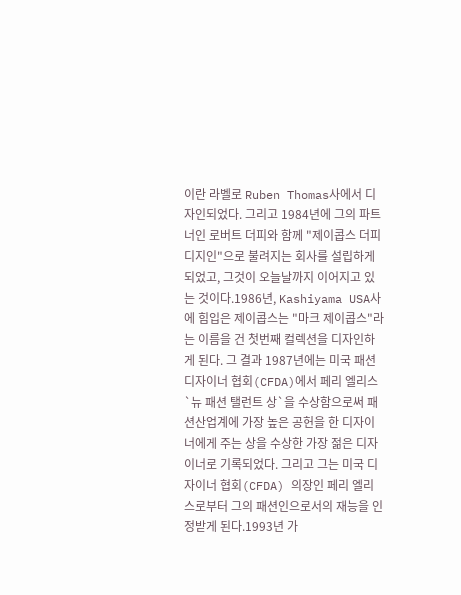이란 라벨로 Ruben Thomas사에서 디자인되었다. 그리고 1984년에 그의 파트너인 로버트 더피와 함께 "제이콥스 더피 디지인"으로 불려지는 회사를 설립하게 되었고, 그것이 오늘날까지 이어지고 있는 것이다.1986년, Kashiyama USA사에 힘입은 제이콥스는 "마크 제이콥스"라는 이름을 건 첫번째 컬렉션을 디자인하게 된다. 그 결과 1987년에는 미국 패션 디자이너 협회(CFDA)에서 페리 엘리스 `뉴 패션 탤런트 상`을 수상함으로써 패션산업계에 가장 높은 공헌을 한 디자이너에게 주는 상을 수상한 가장 젊은 디자이너로 기록되었다. 그리고 그는 미국 디자이너 협회(CFDA) 의장인 페리 엘리스로부터 그의 패션인으로서의 재능을 인정받게 된다.1993년 가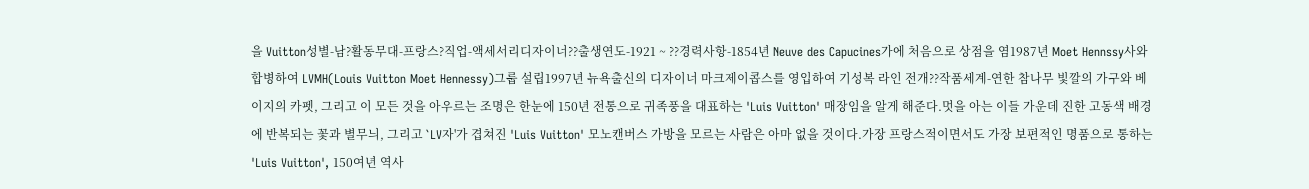을 Vuitton성별-남?활동무대-프랑스?직업-액세서리디자이너??출생연도-1921 ~ ??경력사항-1854년 Neuve des Capucines가에 처음으로 상점을 염1987년 Moet Hennssy사와 합병하여 LVMH(Louis Vuitton Moet Hennessy)그룹 설립1997년 뉴욕출신의 디자이너 마크제이콥스를 영입하여 기성복 라인 전개??작품세계-연한 참나무 빛깔의 가구와 베이지의 카펫, 그리고 이 모든 것을 아우르는 조명은 한눈에 150년 전통으로 귀족풍을 대표하는 'Luis Vuitton' 매장임을 알게 해준다.멋을 아는 이들 가운데 진한 고동색 배경에 반복되는 꽃과 별무늬, 그리고 `LV자'가 겹쳐진 'Luis Vuitton' 모노캔버스 가방을 모르는 사람은 아마 없을 것이다.가장 프랑스적이면서도 가장 보편적인 명품으로 통하는 'Luis Vuitton', 150여년 역사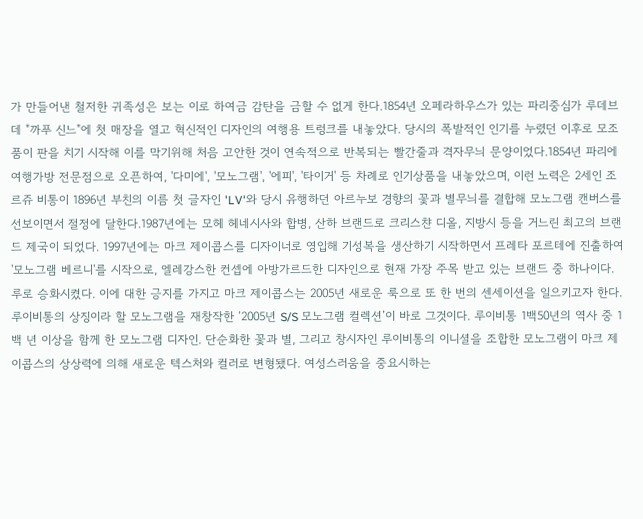가 만들어낸 철저한 귀족성은 보는 이로 하여금 감탄을 금할 수 없게 한다.1854년 오페라하우스가 있는 파리중심가 루데브데 "까푸 신느"에 첫 매장을 열고 혁신적인 디자인의 여행용 트렁크를 내놓았다. 당시의 폭발적인 인기를 누렸던 이후로 모조품이 판을 치기 시작해 이를 막기위해 처음 고안한 것이 연속적으로 반복되는 빨간줄과 격자무늬 문양이었다.1854년 파리에 여행가방 전문점으로 오픈하여, '다미에', '모노그램', '에피', '타이거' 등 차례로 인기상품을 내놓았으며, 이런 노력은 2세인 조르쥬 비통이 1896년 부친의 이름 첫 글자인 'LV'와 당시 유행하던 아르누보 경향의 꽃과 별무늬를 결합해 모노그램 캔버스를 선보이면서 절정에 달한다.1987년에는 모헤 헤네시사와 합병, 산하 브랜드로 크리스챤 디올, 지방시 등을 거느린 최고의 브랜드 제국이 되었다. 1997년에는 마크 제이콥스를 디자이너로 영입해 기성복을 생산하기 시작하면서 프레타 포르테에 진출하여 '모노그램 베르니'를 시작으로, 엘레강스한 컨셉에 아방가르드한 디자인으로 현재 가장 주목 받고 있는 브랜드 중 하나이다.루로 승화시켰다. 이에 대한 긍지를 가지고 마크 제이콥스는 2005년 새로운 룩으로 또 한 번의 센세이션을 일으키고자 한다. 루이비통의 상징이라 할 모노그램을 재창작한 ‘2005년 S/S 모노그램 컬렉션’이 바로 그것이다. 루이비통 1백50년의 역사 중 1백 년 이상을 함께 한 모노그램 디자인. 단순화한 꽃과 별, 그리고 창시자인 루이비통의 이니셜을 조합한 모노그램이 마크 제이콥스의 상상력에 의해 새로운 텍스처와 컬러로 변형됐다. 여성스러움을 중요시하는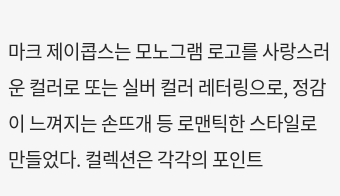마크 제이콥스는 모노그램 로고를 사랑스러운 컬러로 또는 실버 컬러 레터링으로, 정감이 느껴지는 손뜨개 등 로맨틱한 스타일로 만들었다. 컬렉션은 각각의 포인트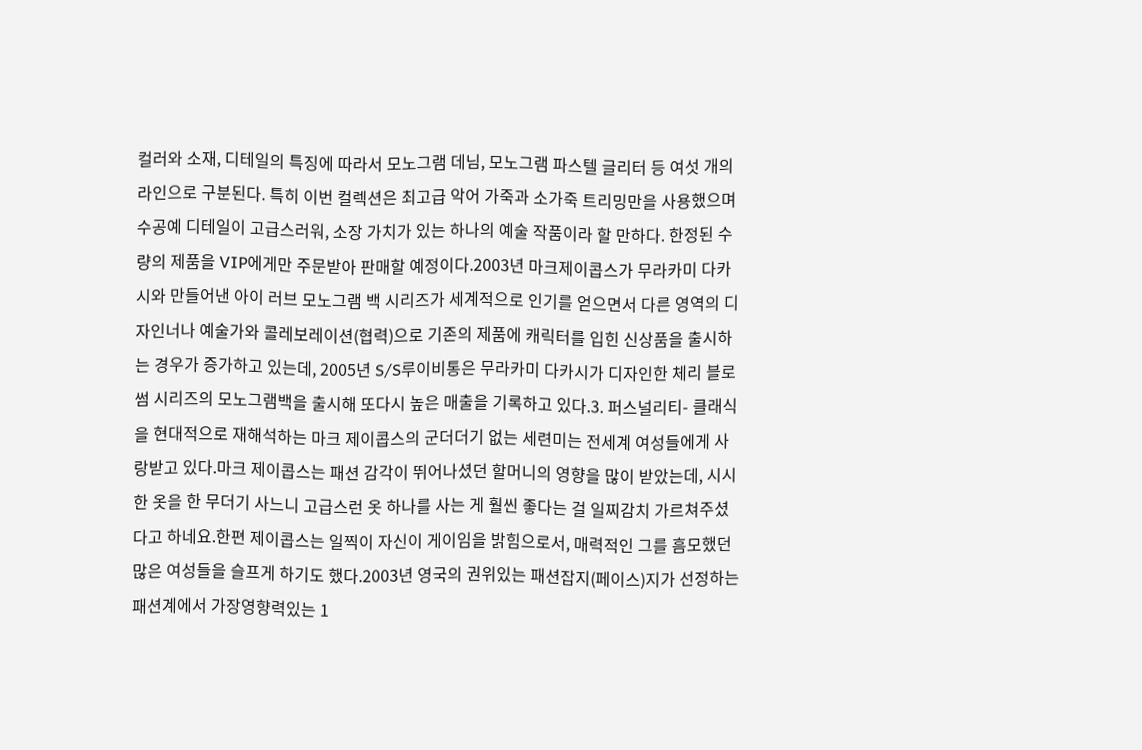컬러와 소재, 디테일의 특징에 따라서 모노그램 데님, 모노그램 파스텔 글리터 등 여섯 개의 라인으로 구분된다. 특히 이번 컬렉션은 최고급 악어 가죽과 소가죽 트리밍만을 사용했으며 수공예 디테일이 고급스러워, 소장 가치가 있는 하나의 예술 작품이라 할 만하다. 한정된 수량의 제품을 VIP에게만 주문받아 판매할 예정이다.2003년 마크제이콥스가 무라카미 다카시와 만들어낸 아이 러브 모노그램 백 시리즈가 세계적으로 인기를 얻으면서 다른 영역의 디자인너나 예술가와 콜레보레이션(협력)으로 기존의 제품에 캐릭터를 입힌 신상품을 출시하는 경우가 증가하고 있는데, 2005년 S/S루이비통은 무라카미 다카시가 디자인한 체리 블로썸 시리즈의 모노그램백을 출시해 또다시 높은 매출을 기록하고 있다.3. 퍼스널리티- 클래식을 현대적으로 재해석하는 마크 제이콥스의 군더더기 없는 세련미는 전세계 여성들에게 사랑받고 있다.마크 제이콥스는 패션 감각이 뛰어나셨던 할머니의 영향을 많이 받았는데, 시시한 옷을 한 무더기 사느니 고급스런 옷 하나를 사는 게 훨씬 좋다는 걸 일찌감치 가르쳐주셨다고 하네요.한편 제이콥스는 일찍이 자신이 게이임을 밝힘으로서, 매력적인 그를 흠모했던 많은 여성들을 슬프게 하기도 했다.2003년 영국의 권위있는 패션잡지(페이스)지가 선정하는 패션계에서 가장영향력있는 1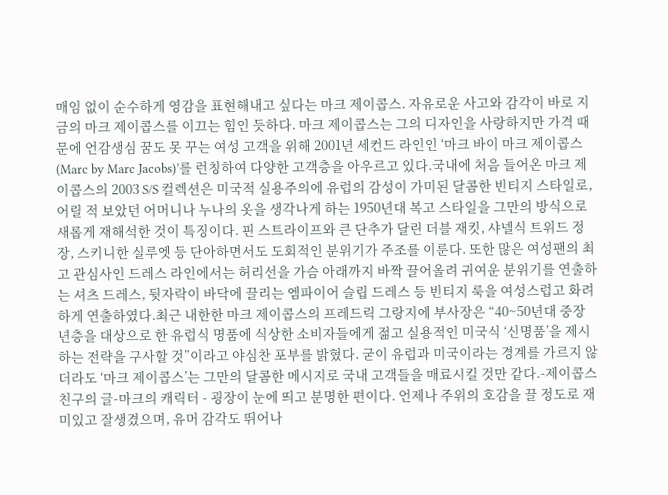매임 없이 순수하게 영감을 표현해내고 싶다는 마크 제이콥스. 자유로운 사고와 감각이 바로 지금의 마크 제이콥스를 이끄는 힘인 듯하다. 마크 제이콥스는 그의 디자인을 사랑하지만 가격 때문에 언감생심 꿈도 못 꾸는 여성 고객을 위해 2001년 세컨드 라인인 ‘마크 바이 마크 제이콥스(Marc by Marc Jacobs)’를 런칭하여 다양한 고객층을 아우르고 있다.국내에 처음 들어온 마크 제이콥스의 2003 S/S 컬렉션은 미국적 실용주의에 유럽의 감성이 가미된 달콤한 빈티지 스타일로, 어릴 적 보았던 어머니나 누나의 옷을 생각나게 하는 1950년대 복고 스타일을 그만의 방식으로 새롭게 재해석한 것이 특징이다. 핀 스트라이프와 큰 단추가 달린 더블 재킷, 샤넬식 트위드 정장, 스키니한 실루엣 등 단아하면서도 도회적인 분위기가 주조를 이룬다. 또한 많은 여성팬의 최고 관심사인 드레스 라인에서는 허리선을 가슴 아래까지 바짝 끌어올려 귀여운 분위기를 연출하는 셔츠 드레스, 뒷자락이 바닥에 끌리는 엠파이어 슬립 드레스 등 빈티지 룩을 여성스럽고 화려하게 연출하였다.최근 내한한 마크 제이콥스의 프레드릭 그랑지에 부사장은 “40~50년대 중장년층을 대상으로 한 유럽식 명품에 식상한 소비자들에게 젊고 실용적인 미국식 ‘신명품’을 제시하는 전략을 구사할 것”이라고 야심찬 포부를 밝혔다. 굳이 유럽과 미국이라는 경계를 가르지 않더라도 ‘마크 제이콥스’는 그만의 달콤한 메시지로 국내 고객들을 매료시킬 것만 같다.-제이콥스 친구의 글-마크의 캐릭터 - 굉장이 눈에 띄고 분명한 편이다. 언제나 주위의 호감을 끌 정도로 재미있고 잘생겼으며, 유머 감각도 뛰어나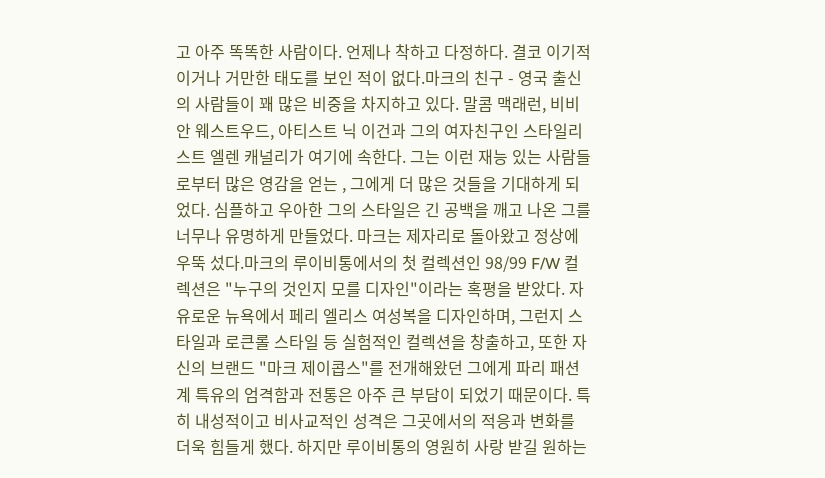고 아주 똑똑한 사람이다. 언제나 착하고 다정하다. 결코 이기적이거나 거만한 태도를 보인 적이 없다.마크의 친구 - 영국 출신의 사람들이 꽤 많은 비중을 차지하고 있다. 말콤 맥래런, 비비안 웨스트우드, 아티스트 닉 이건과 그의 여자친구인 스타일리스트 엘렌 캐널리가 여기에 속한다. 그는 이런 재능 있는 사람들로부터 많은 영감을 얻는 , 그에게 더 많은 것들을 기대하게 되었다. 심플하고 우아한 그의 스타일은 긴 공백을 깨고 나온 그를 너무나 유명하게 만들었다. 마크는 제자리로 돌아왔고 정상에 우뚝 섰다.마크의 루이비통에서의 첫 컬렉션인 98/99 F/W 컬렉션은 "누구의 것인지 모를 디자인"이라는 혹평을 받았다. 자유로운 뉴욕에서 페리 엘리스 여성복을 디자인하며, 그런지 스타일과 로큰롤 스타일 등 실험적인 컬렉션을 창출하고, 또한 자신의 브랜드 "마크 제이콥스"를 전개해왔던 그에게 파리 패션계 특유의 엄격함과 전통은 아주 큰 부담이 되었기 때문이다. 특히 내성적이고 비사교적인 성격은 그곳에서의 적응과 변화를 더욱 힘들게 했다. 하지만 루이비통의 영원히 사랑 받길 원하는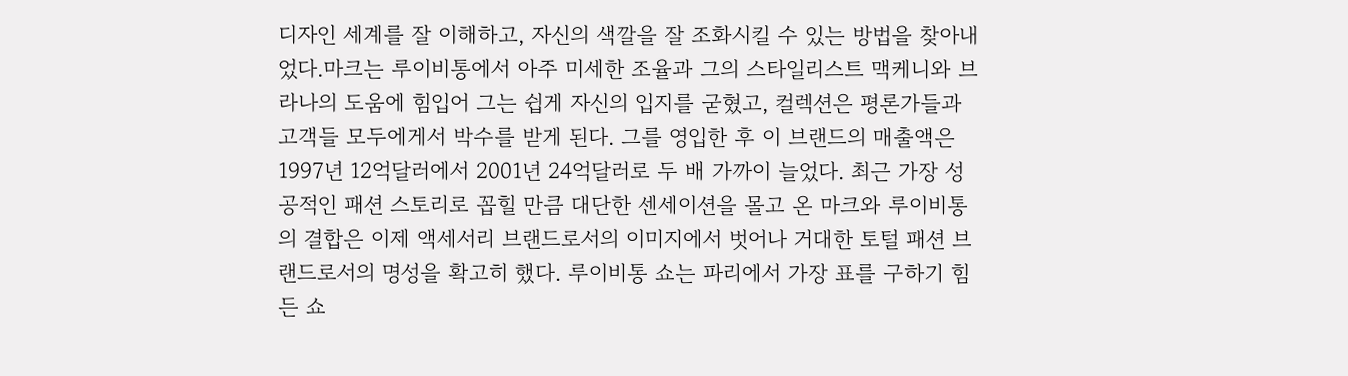디자인 세계를 잘 이해하고, 자신의 색깔을 잘 조화시킬 수 있는 방법을 찾아내었다.마크는 루이비통에서 아주 미세한 조율과 그의 스타일리스트 맥케니와 브라나의 도움에 힘입어 그는 쉽게 자신의 입지를 굳혔고, 컬렉션은 평론가들과 고객들 모두에게서 박수를 받게 된다. 그를 영입한 후 이 브랜드의 매출액은 1997년 12억달러에서 2001년 24억달러로 두 배 가까이 늘었다. 최근 가장 성공적인 패션 스토리로 꼽힐 만큼 대단한 센세이션을 몰고 온 마크와 루이비통의 결합은 이제 액세서리 브랜드로서의 이미지에서 벗어나 거대한 토털 패션 브랜드로서의 명성을 확고히 했다. 루이비통 쇼는 파리에서 가장 표를 구하기 힘든 쇼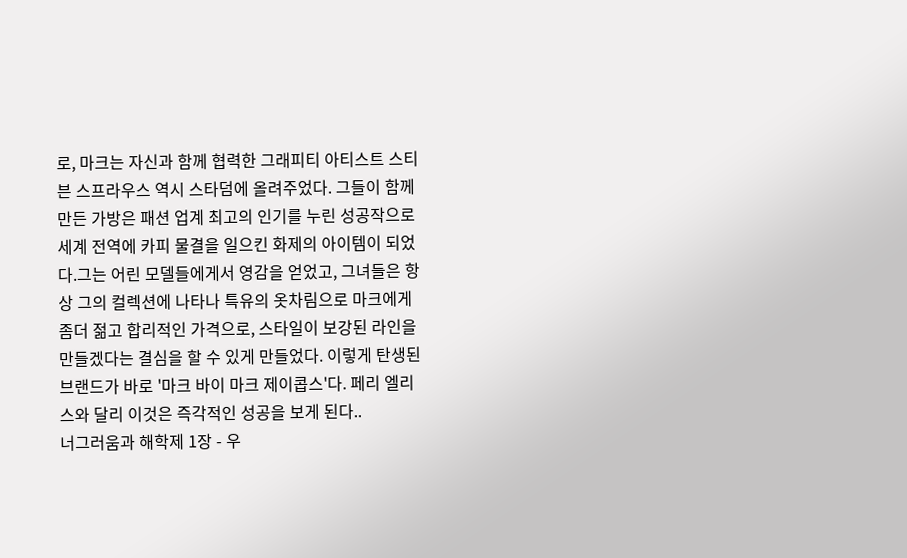로, 마크는 자신과 함께 협력한 그래피티 아티스트 스티븐 스프라우스 역시 스타덤에 올려주었다. 그들이 함께 만든 가방은 패션 업계 최고의 인기를 누린 성공작으로 세계 전역에 카피 물결을 일으킨 화제의 아이템이 되었다.그는 어린 모델들에게서 영감을 얻었고, 그녀들은 항상 그의 컬렉션에 나타나 특유의 옷차림으로 마크에게 좀더 젊고 합리적인 가격으로, 스타일이 보강된 라인을 만들겠다는 결심을 할 수 있게 만들었다. 이렇게 탄생된 브랜드가 바로 '마크 바이 마크 제이콥스'다. 페리 엘리스와 달리 이것은 즉각적인 성공을 보게 된다..
너그러움과 해학제 1장 - 우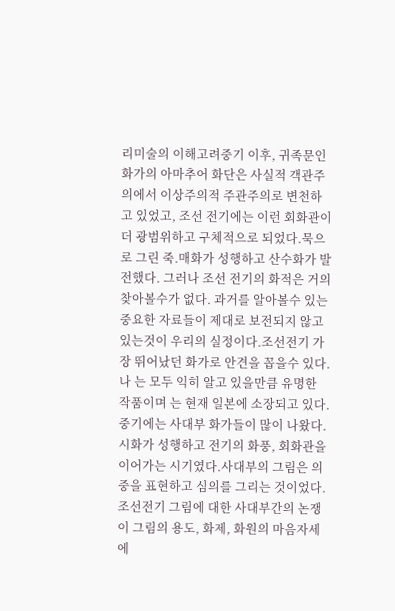리미술의 이해고려중기 이후, 귀족문인화가의 아마추어 화단은 사실적 객관주의에서 이상주의적 주관주의로 변천하고 있었고, 조선 전기에는 이런 회화관이 더 광범위하고 구체적으로 되었다.묵으로 그린 죽.매화가 성행하고 산수화가 발전했다. 그러나 조선 전기의 화적은 거의 찾아볼수가 없다. 과거를 알아볼수 있는 중요한 자료들이 제대로 보전되지 않고 있는것이 우리의 실정이다.조선전기 가장 뛰어났던 화가로 안견을 꼽을수 있다. 나 는 모두 익히 알고 있을만큼 유명한 작품이며 는 현재 일본에 소장되고 있다.중기에는 사대부 화가들이 많이 나왔다. 시화가 성행하고 전기의 화풍, 회화관을 이어가는 시기였다.사대부의 그림은 의중을 표현하고 심의를 그리는 것이었다. 조선전기 그림에 대한 사대부간의 논쟁이 그림의 용도, 화제, 화원의 마음자세에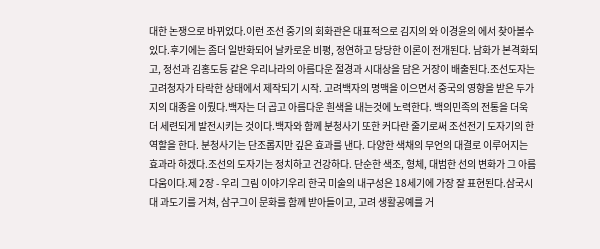대한 논쟁으로 바뀌었다.이런 조선 중기의 회화관은 대표적으로 김지의 와 이경윤의 에서 찾아볼수 있다.후기에는 좀더 일반화되어 날카로운 비평, 정연하고 당당한 이론이 전개된다. 남화가 본격화되고, 정선과 김홍도등 같은 우리나라의 아름다운 절경과 시대상을 담은 거장이 배출된다.조선도자는 고려청자가 타락한 상태에서 제작되기 시작. 고려백자의 명맥을 이으면서 중국의 영향을 받은 두가지의 대종을 이뤘다.백자는 더 곱고 아름다운 흰색을 내는것에 노력한다. 백의민족의 전통을 더욱 더 세련되게 발전시키는 것이다.백자와 함께 분청사기 또한 커다란 줄기로써 조선전기 도자기의 한 역할을 한다. 분청사기는 단조롭지만 깊은 효과를 낸다. 다양한 색채의 무언의 대결로 이루어지는 효과라 하겠다.조선의 도자기는 정치하고 건강하다. 단순한 색조, 형체, 대범한 선의 변화가 그 아름다움이다.제 2장 - 우리 그림 이야기우리 한국 미술의 내구성은 18세기에 가장 잘 표현된다.삼국시대 과도기를 거쳐, 삼구그이 문화를 함께 받아들이고, 고려 생활공예를 거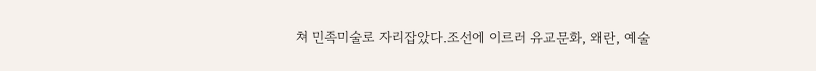쳐 민족미술로 자리잡았다.조선에 이르러 유교문화, 왜란, 예술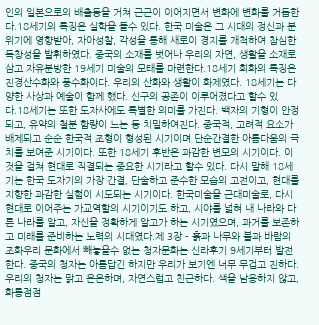인의 일본으로의 배출등을 거쳐 근근이 이어지면서 변화에 변화를 거듭한다.18세기의 특징은 실학을 들수 있다. 한국 미술은 그 시대의 정신과 분위기에 영향받아, 자아성찰, 각성을 통해 새로이 경지를 개척하여 참심한 독창성을 발휘하였다. 중국의 소재를 벗어나 우리의 자연, 생활을 소재로 삼고 자유분방한 19세기 미술의 모태를 마련한다.18세기 회화의 특징은 진경산수화와 풍수화이다. 우리의 산화와 생활이 화제였다. 18세기는 다양한 사상과 예술이 함께 했다. 신구의 공존이 이루어졌다고 할수 있다.18세기는 또한 도자사에도 특별한 의미를 가진다. 백자의 기형이 안정되고, 유약의 철분 함량이 느는 등 치밀하여진다. 중국적, 고려적 요소가 배제되고 순순 한국적 조형이 형성된 시기이며 단순간결한 아름다움의 극치를 보여준 시기이다. 또한 18세기 후반은 과감한 변모의 시기이다. 이것을 걸쳐 현대로 직결되는 중요한 시기라고 할수 있다. 다시 말해 18세기는 한국 도자기의 가장 간결, 단술하고 준수한 모습의 고전이고, 현대를 지향한 과감한 실험이 시도되는 시기이다. 한국미술을 근대미술로, 다시 현대로 이어주는 가교역할의 시기이기도 하고, 시야를 넓혀 내 나라와 다른 나라를 알고, 자신을 정확하게 알고가 하는 시기였으며, 과거를 보존하고 미래를 준비하는 노력의 시대였다.제 3장 - 흙과 나무와 불과 바람의 조화우리 문화에서 빼놓을수 없는 청자문화는 신라후기 9세기부터 발전한다. 중국의 청자는 아름답긴 하지만 우리가 보기엔 너무 무겁고 진하다.우리의 청자는 맑고 은은하며, 자연스럽고 친근하다. 색을 남용하지 않고, 화룡점점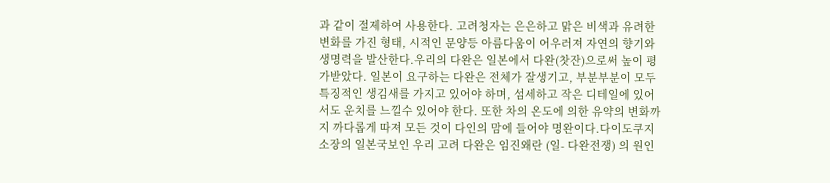과 같이 절제하여 사용한다. 고려청자는 은은하고 맑은 비색과 유려한 변화를 가진 형태, 시적인 문양등 아름다움이 어우러져 자연의 향기와 생명력을 발산한다.우리의 다완은 일본에서 다완(찻잔)으로써 높이 평가받았다. 일본이 요구하는 다완은 전체가 잘생기고, 부분부분이 모두 특징적인 생김새를 가지고 있어야 하며, 섬세하고 작은 디테일에 있어서도 운치를 느낄수 있어야 한다. 또한 차의 온도에 의한 유약의 변화까지 까다롭게 따져 모든 것이 다인의 맘에 들어야 명완이다.다이도쿠지 소장의 일본국보인 우리 고려 다완은 임진왜란 (일- 다완전쟁) 의 원인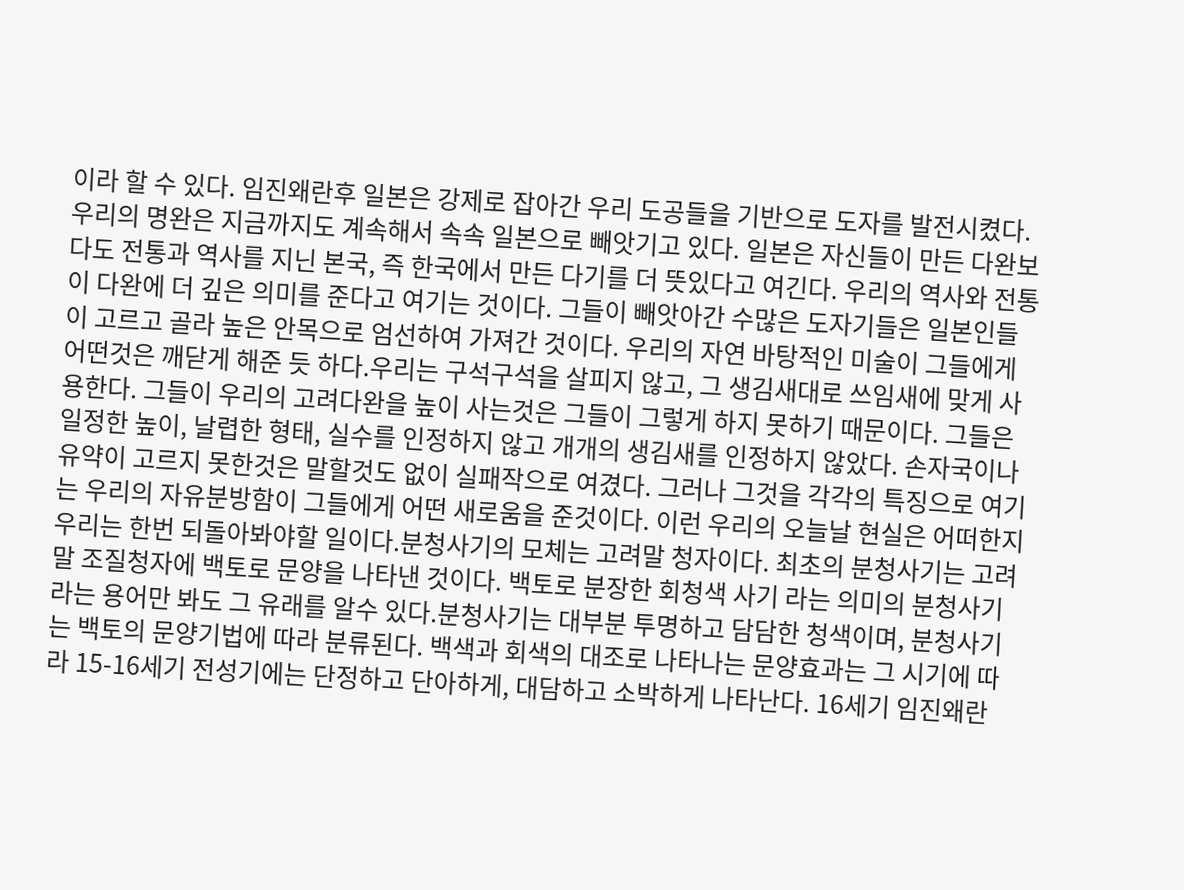이라 할 수 있다. 임진왜란후 일본은 강제로 잡아간 우리 도공들을 기반으로 도자를 발전시켰다. 우리의 명완은 지금까지도 계속해서 속속 일본으로 빼앗기고 있다. 일본은 자신들이 만든 다완보다도 전통과 역사를 지닌 본국, 즉 한국에서 만든 다기를 더 뜻있다고 여긴다. 우리의 역사와 전통이 다완에 더 깊은 의미를 준다고 여기는 것이다. 그들이 빼앗아간 수많은 도자기들은 일본인들이 고르고 골라 높은 안목으로 엄선하여 가져간 것이다. 우리의 자연 바탕적인 미술이 그들에게 어떤것은 깨닫게 해준 듯 하다.우리는 구석구석을 살피지 않고, 그 생김새대로 쓰임새에 맞게 사용한다. 그들이 우리의 고려다완을 높이 사는것은 그들이 그렇게 하지 못하기 때문이다. 그들은 일정한 높이, 날렵한 형태, 실수를 인정하지 않고 개개의 생김새를 인정하지 않았다. 손자국이나 유약이 고르지 못한것은 말할것도 없이 실패작으로 여겼다. 그러나 그것을 각각의 특징으로 여기는 우리의 자유분방함이 그들에게 어떤 새로움을 준것이다. 이런 우리의 오늘날 현실은 어떠한지 우리는 한번 되돌아봐야할 일이다.분청사기의 모체는 고려말 청자이다. 최초의 분청사기는 고려말 조질청자에 백토로 문양을 나타낸 것이다. 백토로 분장한 회청색 사기 라는 의미의 분청사기라는 용어만 봐도 그 유래를 알수 있다.분청사기는 대부분 투명하고 담담한 청색이며, 분청사기는 백토의 문양기법에 따라 분류된다. 백색과 회색의 대조로 나타나는 문양효과는 그 시기에 따라 15-16세기 전성기에는 단정하고 단아하게, 대담하고 소박하게 나타난다. 16세기 임진왜란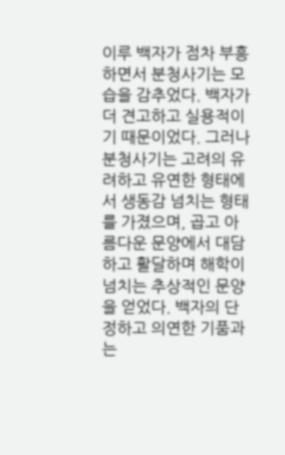이루 백자가 점차 부흥하면서 분청사기는 모습을 감추었다. 백자가 더 견고하고 실용적이기 때문이었다. 그러나 분청사기는 고려의 유려하고 유연한 형태에서 생동감 넘치는 형태를 가졌으며, 곱고 아름다운 문양에서 대담하고 활달하며 해학이 넘치는 추상적인 문양을 얻었다. 백자의 단정하고 의연한 기품과는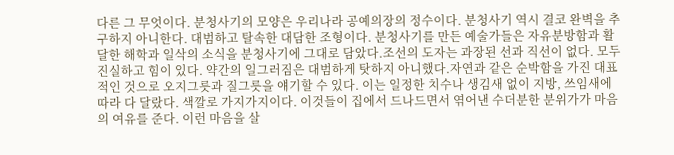다른 그 무엇이다. 분청사기의 모양은 우리나라 공예의장의 정수이다. 분청사기 역시 결코 완벽을 추구하지 아니한다. 대범하고 탈속한 대담한 조형이다. 분청사기를 만든 예술가들은 자유분방함과 활달한 해학과 일삭의 소식을 분청사기에 그대로 담았다.조선의 도자는 과장된 선과 직선이 없다. 모두 진실하고 힘이 있다. 약간의 일그러짐은 대범하게 탓하지 아니했다.자연과 같은 순박함을 가진 대표적인 것으로 오지그릇과 질그릇을 얘기할 수 있다. 이는 일정한 치수나 생김새 없이 지방, 쓰임새에 따라 다 달랐다. 색깔로 가지가지이다. 이것들이 집에서 드나드면서 엮어낸 수더분한 분위가가 마음의 여유를 준다. 이런 마음을 살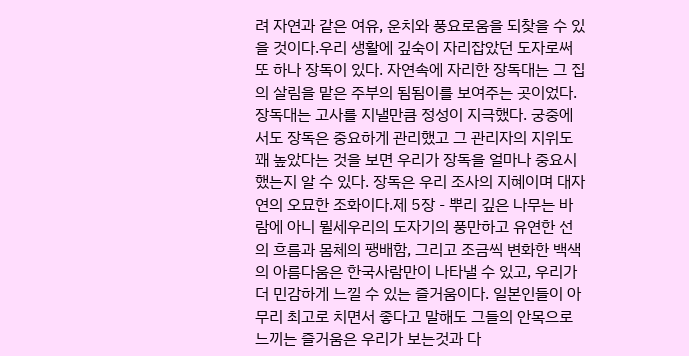려 자연과 같은 여유, 운치와 풍요로움을 되찾을 수 있을 것이다.우리 생활에 깊숙이 자리잡았던 도자로써 또 하나 장독이 있다. 자연속에 자리한 장독대는 그 집의 살림을 맡은 주부의 됨됨이를 보여주는 곳이었다. 장독대는 고사를 지낼만큼 정성이 지극했다. 궁중에서도 장독은 중요하게 관리했고 그 관리자의 지위도 꽤 높았다는 것을 보면 우리가 장독을 얼마나 중요시 했는지 알 수 있다. 장독은 우리 조사의 지혜이며 대자연의 오묘한 조화이다.제 5장 - 뿌리 깊은 나무는 바람에 아니 뮐세우리의 도자기의 풍만하고 유연한 선의 흐름과 몸체의 팽배함, 그리고 조금씩 변화한 백색의 아름다움은 한국사람만이 나타낼 수 있고, 우리가 더 민감하게 느낄 수 있는 즐거움이다. 일본인들이 아무리 최고로 치면서 좋다고 말해도 그들의 안목으로 느끼는 즐거움은 우리가 보는것과 다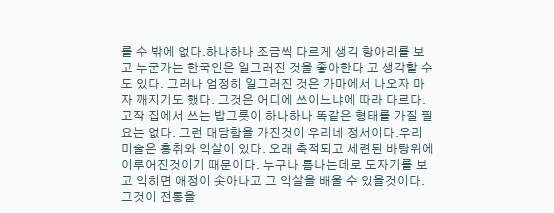를 수 밖에 없다.하나하나 조금씩 다르게 생긱 항아리를 보고 누군가는 한국인은 일그러진 것을 좋아한다 고 생각할 수도 있다. 그러나 엄정히 일그러진 것은 가마에서 나오자 마자 깨지기도 했다. 그것은 어디에 쓰이느냐에 따라 다르다. 고작 집에서 쓰는 밥그릇이 하나하나 똑같은 형태를 가질 필요는 없다. 그런 대담함을 가진것이 우리네 정서이다.우리 미술은 흥취와 익살이 있다. 오래 축적되고 세련된 바탕위에 이루어진것이기 때문이다. 누구나 틈나는데로 도자기를 보고 익히면 애정이 솟아나고 그 익살을 배울 수 있을것이다. 그것이 전통을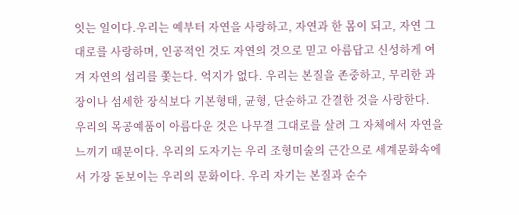잇는 일이다.우리는 예부터 자연을 사랑하고, 자연과 한 몸이 되고, 자연 그대로를 사랑하며, 인공적인 것도 자연의 것으로 믿고 아름답고 신성하게 여겨 자연의 섭리를 쫓는다. 억지가 없다. 우리는 본질을 존중하고, 무리한 과장이나 섬세한 장식보다 기본형태, 균형, 단순하고 간결한 것을 사랑한다. 우리의 목공예품이 아름다운 것은 나무결 그대로를 살려 그 자체에서 자연을 느끼기 때문이다. 우리의 도자기는 우리 조형미술의 근간으로 세계문화속에서 가장 돋보이는 우리의 문화이다. 우리 자기는 본질과 순수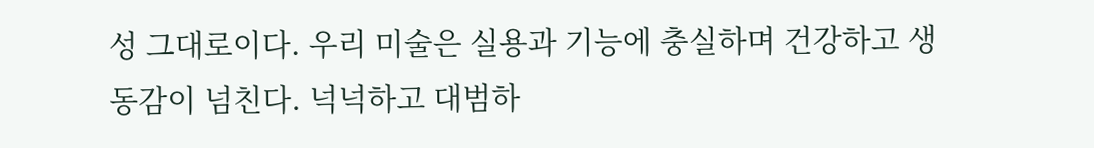성 그대로이다. 우리 미술은 실용과 기능에 충실하며 건강하고 생동감이 넘친다. 넉넉하고 대범하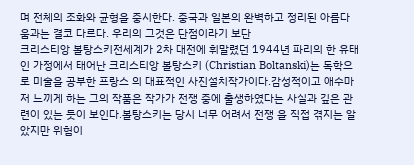며 전체의 조화와 균형을 중시한다. 중국과 일본의 완벽하고 정리된 아름다움과는 결코 다르다. 우리의 그것은 단점이라기 보단
크리스티앙 볼탕스키전세계가 2차 대전에 휘말렸던 1944년 파리의 한 유태인 가정에서 태어난 크리스티앙 볼탕스키 (Christian Boltanski)는 독학으로 미술을 공부한 프랑스 의 대표적인 사진설치작가이다.감성적이고 애수마저 느끼게 하는 그의 작품은 작가가 전쟁 중에 출생하였다는 사실과 깊은 관련이 있는 듯이 보인다.볼탕스키는 당시 너무 어려서 전쟁 을 직접 겪지는 알았지만 위험이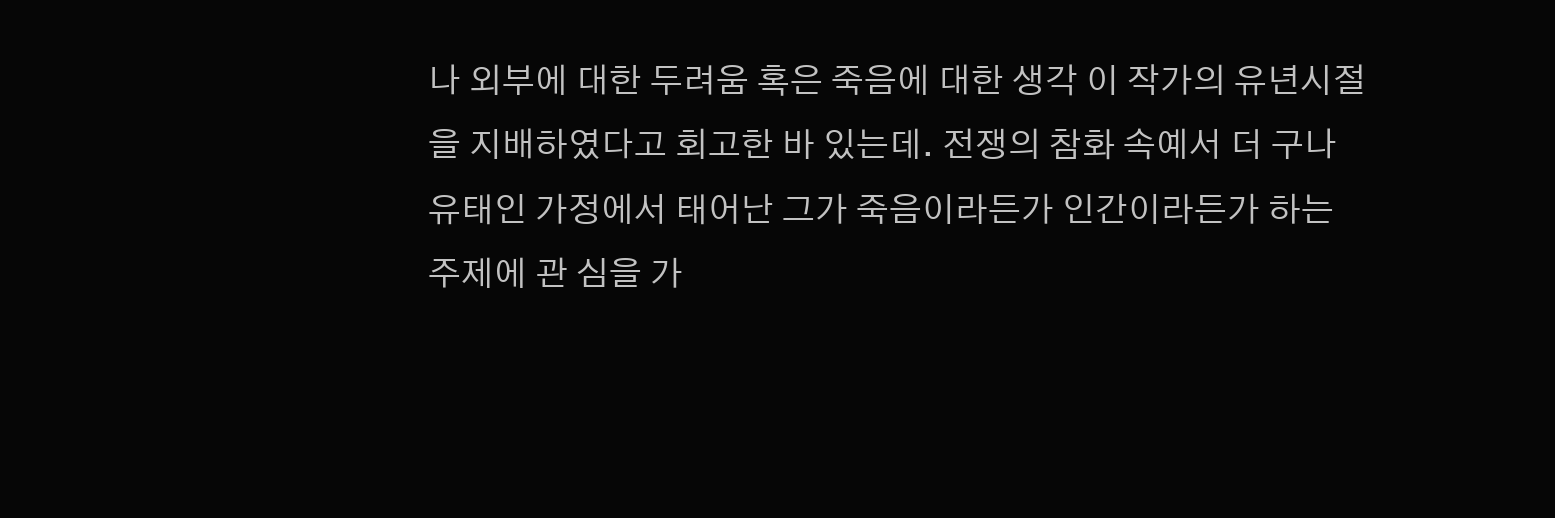나 외부에 대한 두려움 혹은 죽음에 대한 생각 이 작가의 유년시절을 지배하였다고 회고한 바 있는데. 전쟁의 참화 속예서 더 구나 유태인 가정에서 태어난 그가 죽음이라든가 인간이라든가 하는 주제에 관 심을 가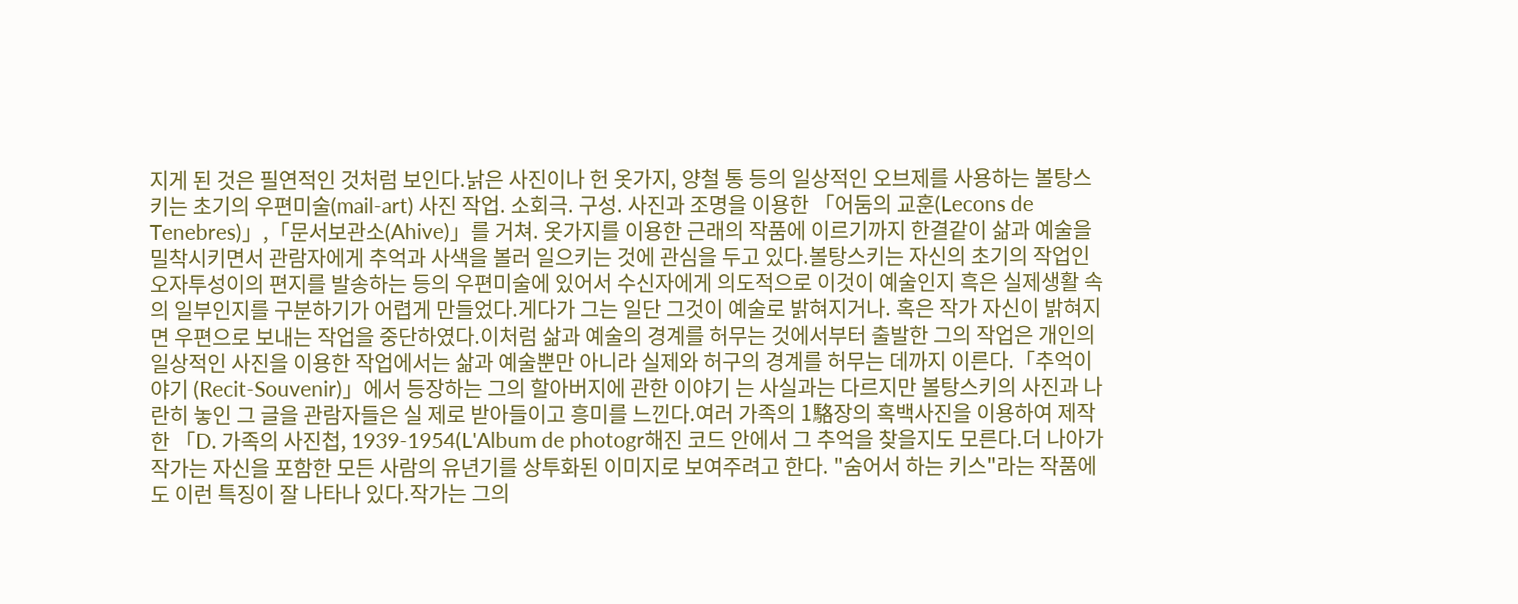지게 된 것은 필연적인 것처럼 보인다.낡은 사진이나 헌 옷가지, 양철 통 등의 일상적인 오브제를 사용하는 볼탕스키는 초기의 우편미술(mail-art) 사진 작업. 소회극. 구성. 사진과 조명을 이용한 「어둠의 교훈(Lecons de Tenebres)」,「문서보관소(Ahive)」를 거쳐. 옷가지를 이용한 근래의 작품에 이르기까지 한결같이 삶과 예술을 밀착시키면서 관람자에게 추억과 사색을 볼러 일으키는 것에 관심을 두고 있다.볼탕스키는 자신의 초기의 작업인 오자투성이의 편지를 발송하는 등의 우편미술에 있어서 수신자에게 의도적으로 이것이 예술인지 흑은 실제생활 속의 일부인지를 구분하기가 어렵게 만들었다.게다가 그는 일단 그것이 예술로 밝혀지거나. 혹은 작가 자신이 밝혀지면 우편으로 보내는 작업을 중단하였다.이처럼 삶과 예술의 경계를 허무는 것에서부터 출발한 그의 작업은 개인의 일상적인 사진을 이용한 작업에서는 삶과 예술뿐만 아니라 실제와 허구의 경계를 허무는 데까지 이른다.「추억이야기 (Recit-Souvenir)」에서 등장하는 그의 할아버지에 관한 이야기 는 사실과는 다르지만 볼탕스키의 사진과 나란히 놓인 그 글을 관람자들은 실 제로 받아들이고 흥미를 느낀다.여러 가족의 1駱장의 혹백사진을 이용하여 제작한 「D. 가족의 사진첩, 1939-1954(L'Album de photogr해진 코드 안에서 그 추억을 찾을지도 모른다.더 나아가 작가는 자신을 포함한 모든 사람의 유년기를 상투화된 이미지로 보여주려고 한다. "숨어서 하는 키스"라는 작품에도 이런 특징이 잘 나타나 있다.작가는 그의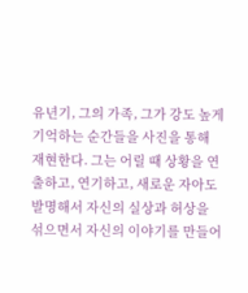유년기, 그의 가족, 그가 강도 높게 기억하는 순간들을 사진을 통해 재현한다. 그는 어릴 때 상황을 연출하고, 연기하고, 새로운 자아도 발명해서 자신의 실상과 허상을 섞으면서 자신의 이야기를 만들어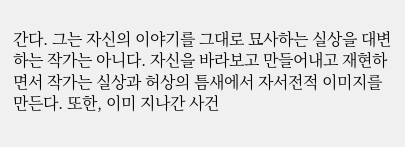간다. 그는 자신의 이야기를 그대로 묘사하는 실상을 대변하는 작가는 아니다. 자신을 바라보고 만들어내고 재현하면서 작가는 실상과 허상의 틈새에서 자서전적 이미지를 만든다. 또한, 이미 지나간 사건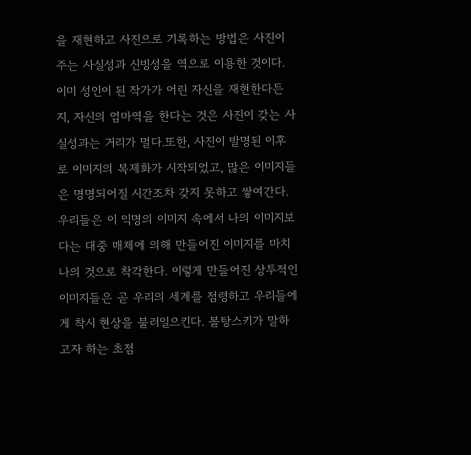을 재현하고 사진으로 기록하는 방법은 사진이 주는 사실성과 신빙성을 역으로 이용한 것이다. 이미 성인이 된 작가가 어린 자신을 재현한다든지, 자신의 엄마역을 한다는 것은 사진이 갖는 사실성과는 거리가 멀다.또한, 사진이 발명된 이후로 이미지의 복제화가 시작되었고, 많은 이미지들은 명명되어질 시간조차 갖지 못하고 쌓여간다. 우리들은 이 익명의 이미지 속에서 나의 이미지보다는 대중 매체에 의해 만들어진 이미지를 마치 나의 것으로 착각한다. 이렇게 만들어진 상투적인 이미지들은 곧 우리의 세계를 점령하고 우리들에게 착시 현상을 불러일으킨다. 볼탕스키가 말하고자 하는 초점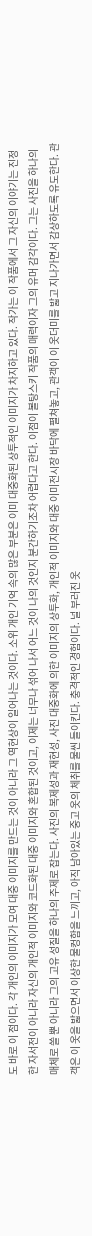도 바로 이 점이다. 각 개인의 이미지가 모여 대중 이미지를 만드는 것이 아니라 그 역현상이 일어나는 것이다. 소위 개인 기억 속의 많은 부분은 이미 대중화된 상투적인 이미지가 차지하고 있다. 작가는 이 작품에서 그 자신의 이야기는 진정한 자서전이 아니라 자신의 개인적 이미지와 코드화된 대중 이미지와 혼합된 것이고, 이제는 너무나 섞어 나서 어느 것이 나의 것인지 분간하기조차 어렵다고 한다. 이점이 볼탕스키 작품의 매력이자 그의 유머 감각이다. 그는 사진을 하나의 매체로 쓸 뿐 아니라 그의 고유 성질을 하나의 주제로 잡는다. 사진의 복제성과 재현성, 사진 대중화에 의한 이미지의 상투화, 개인적 이미지와 대중 이미전시장 바닥에 펼쳐놓고, 관객이 이 옷더미를 밟고 지나가면서 감상하도록 유도한다. 관객은 이 옷을 밟으면서 이상한 물컹함을 느끼고, 아직 남아있는 중고 옷의 체취를 물씬 들이킨다. 충격적인 경험이다. 널 부러진 옷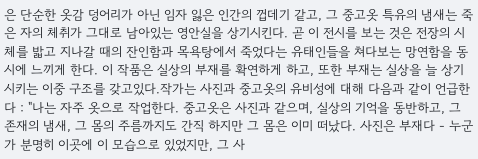은 단순한 옷감 덩어리가 아닌 임자 잃은 인간의 껍데기 같고, 그 중고옷 특유의 냄새는 죽은 자의 체취가 그대로 남아있는 영안실을 상기시킨다. 곧 이 전시를 보는 것은 전장의 시체를 밟고 지나갈 때의 잔인함과 목욕탕에서 죽었다는 유태인들을 쳐다보는 망연함을 동시에 느끼게 한다. 이 작품은 실상의 부재를 확연하게 하고, 또한 부재는 실상을 늘 상기시키는 이중 구조를 갖고있다.작가는 사진과 중고옷의 유비성에 대해 다음과 같이 언급한다 : "나는 자주 옷으로 작업한다. 중고옷은 사진과 같으며, 실상의 기억을 동반하고, 그 존재의 냄새, 그 몸의 주름까지도 간직 하지만 그 몸은 이미 떠났다. 사진은 부재다 - 누군가 분명히 이곳에 이 모습으로 있었지만, 그 사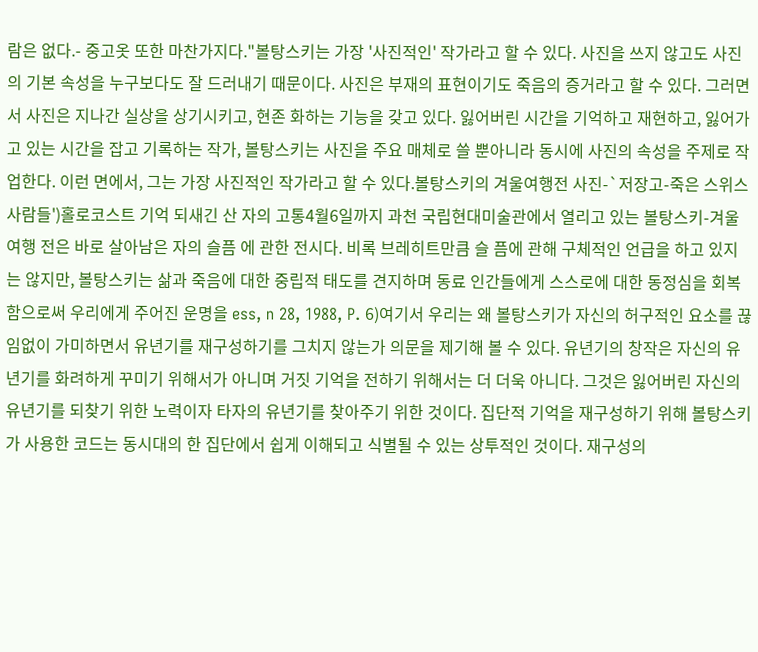람은 없다.- 중고옷 또한 마찬가지다."볼탕스키는 가장 '사진적인' 작가라고 할 수 있다. 사진을 쓰지 않고도 사진의 기본 속성을 누구보다도 잘 드러내기 때문이다. 사진은 부재의 표현이기도 죽음의 증거라고 할 수 있다. 그러면서 사진은 지나간 실상을 상기시키고, 현존 화하는 기능을 갖고 있다. 잃어버린 시간을 기억하고 재현하고, 잃어가고 있는 시간을 잡고 기록하는 작가, 볼탕스키는 사진을 주요 매체로 쓸 뿐아니라 동시에 사진의 속성을 주제로 작업한다. 이런 면에서, 그는 가장 사진적인 작가라고 할 수 있다.볼탕스키의 겨울여행전 사진-`저장고-죽은 스위스 사람들')홀로코스트 기억 되새긴 산 자의 고통4월6일까지 과천 국립현대미술관에서 열리고 있는 볼탕스키-겨울여행 전은 바로 살아남은 자의 슬픔 에 관한 전시다. 비록 브레히트만큼 슬 픔에 관해 구체적인 언급을 하고 있지는 않지만, 볼탕스키는 삶과 죽음에 대한 중립적 태도를 견지하며 동료 인간들에게 스스로에 대한 동정심을 회복함으로써 우리에게 주어진 운명을 ess, n 28, 1988, P. 6)여기서 우리는 왜 볼탕스키가 자신의 허구적인 요소를 끊임없이 가미하면서 유년기를 재구성하기를 그치지 않는가 의문을 제기해 볼 수 있다. 유년기의 창작은 자신의 유년기를 화려하게 꾸미기 위해서가 아니며 거짓 기억을 전하기 위해서는 더 더욱 아니다. 그것은 잃어버린 자신의 유년기를 되찾기 위한 노력이자 타자의 유년기를 찾아주기 위한 것이다. 집단적 기억을 재구성하기 위해 볼탕스키가 사용한 코드는 동시대의 한 집단에서 쉽게 이해되고 식별될 수 있는 상투적인 것이다. 재구성의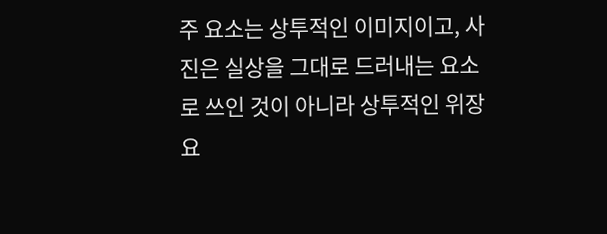주 요소는 상투적인 이미지이고, 사진은 실상을 그대로 드러내는 요소로 쓰인 것이 아니라 상투적인 위장 요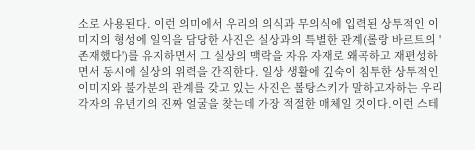소로 사용된다. 이런 의미에서 우리의 의식과 무의식에 입력된 상투적인 이미지의 형성에 일익을 담당한 사진은 실상과의 특별한 관계(롤랑 바르트의 '존재했다')를 유지하면서 그 실상의 맥락을 자유 자재로 왜곡하고 재편성하면서 동시에 실상의 위력을 간직한다. 일상 생활에 깊숙이 침투한 상투적인 이미지와 불가분의 관계를 갖고 있는 사진은 볼탕스키가 말하고자하는 우리 각자의 유년기의 진짜 얼굴을 찾는데 가장 적절한 매체일 것이다.이런 스테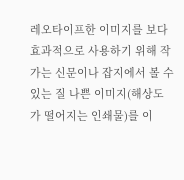레오타이프한 이미지를 보다 효과적으로 사용하기 위해 작가는 신문이나 잡지에서 볼 수 있는 질 나쁜 이미지(해상도가 떨어지는 인쇄물)를 이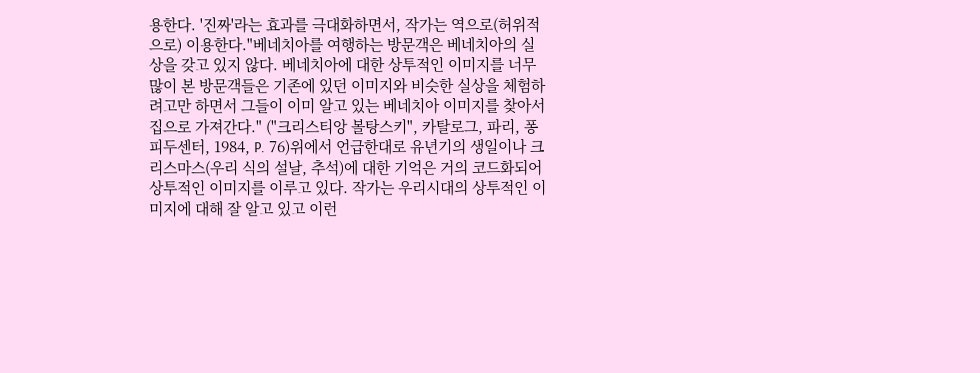용한다. '진짜'라는 효과를 극대화하면서, 작가는 역으로(허위적으로) 이용한다."베네치아를 여행하는 방문객은 베네치아의 실상을 갖고 있지 않다. 베네치아에 대한 상투적인 이미지를 너무 많이 본 방문객들은 기존에 있던 이미지와 비슷한 실상을 체험하려고만 하면서 그들이 이미 알고 있는 베네치아 이미지를 찾아서 집으로 가져간다." ("크리스티앙 볼탕스키", 카탈로그, 파리, 퐁피두센터, 1984, P. 76)위에서 언급한대로 유년기의 생일이나 크리스마스(우리 식의 설날, 추석)에 대한 기억은 거의 코드화되어 상투적인 이미지를 이루고 있다. 작가는 우리시대의 상투적인 이미지에 대해 잘 알고 있고 이런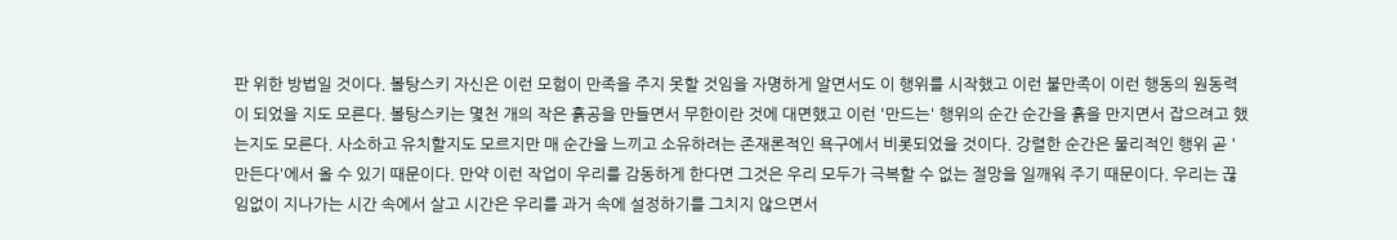판 위한 방법일 것이다. 볼탕스키 자신은 이런 모험이 만족을 주지 못할 것임을 자명하게 알면서도 이 행위를 시작했고 이런 불만족이 이런 행동의 원동력이 되었을 지도 모른다. 볼탕스키는 몇천 개의 작은 흙공을 만들면서 무한이란 것에 대면했고 이런 '만드는' 행위의 순간 순간을 흙을 만지면서 잡으려고 했는지도 모른다. 사소하고 유치할지도 모르지만 매 순간을 느끼고 소유하려는 존재론적인 욕구에서 비롯되었을 것이다. 강렬한 순간은 물리적인 행위 곧 '만든다'에서 올 수 있기 때문이다. 만약 이런 작업이 우리를 감동하게 한다면 그것은 우리 모두가 극복할 수 없는 절망을 일깨워 주기 때문이다. 우리는 끊임없이 지나가는 시간 속에서 살고 시간은 우리를 과거 속에 설정하기를 그치지 않으면서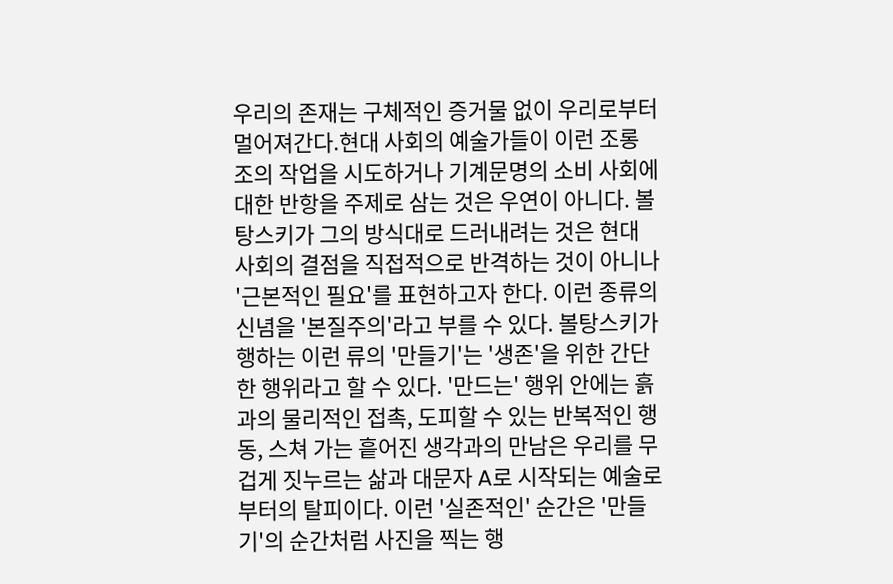우리의 존재는 구체적인 증거물 없이 우리로부터 멀어져간다.현대 사회의 예술가들이 이런 조롱조의 작업을 시도하거나 기계문명의 소비 사회에 대한 반항을 주제로 삼는 것은 우연이 아니다. 볼탕스키가 그의 방식대로 드러내려는 것은 현대 사회의 결점을 직접적으로 반격하는 것이 아니나 '근본적인 필요'를 표현하고자 한다. 이런 종류의 신념을 '본질주의'라고 부를 수 있다. 볼탕스키가 행하는 이런 류의 '만들기'는 '생존'을 위한 간단한 행위라고 할 수 있다. '만드는' 행위 안에는 흙과의 물리적인 접촉, 도피할 수 있는 반복적인 행동, 스쳐 가는 흩어진 생각과의 만남은 우리를 무겁게 짓누르는 삶과 대문자 A로 시작되는 예술로부터의 탈피이다. 이런 '실존적인' 순간은 '만들기'의 순간처럼 사진을 찍는 행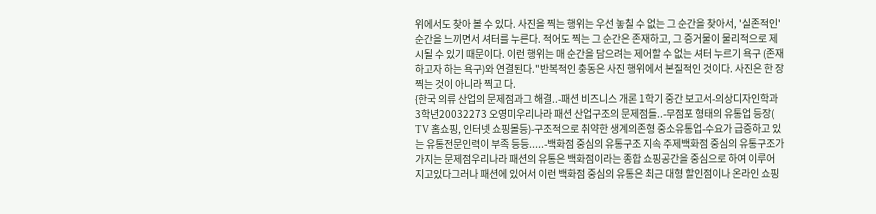위에서도 찾아 볼 수 있다. 사진을 찍는 행위는 우선 놓칠 수 없는 그 순간을 찾아서, '실존적인' 순간을 느끼면서 셔터를 누른다. 적어도 찍는 그 순간은 존재하고, 그 증거물이 물리적으로 제시될 수 있기 때문이다. 이런 행위는 매 순간을 담으려는 제어할 수 없는 셔터 누르기 욕구 (존재하고자 하는 욕구)와 연결된다."반복적인 충동은 사진 행위에서 본질적인 것이다. 사진은 한 장 찍는 것이 아니라 찍고 다.
{한국 의류 산업의 문제점과그 해결..-패션 비즈니스 개론 1학기 중간 보고서-의상디자인학과 3학년20032273 오영미우리나라 패션 산업구조의 문제점들..-무점포 형태의 유통업 등장( TV 홈쇼핑, 인터넷 쇼핑몰등)-구조적으로 취약한 생계의존형 중소유통업-수요가 급증하고 있는 유통전문인력이 부족 등등.....-백화점 중심의 유통구조 지속 주제백화점 중심의 유통구조가 가지는 문제점우리나라 패션의 유통은 백화점이라는 종합 쇼핑공간을 중심으로 하여 이루어 지고있다그러나 패션에 있어서 이런 백화점 중심의 유통은 최근 대형 할인점이나 온라인 쇼핑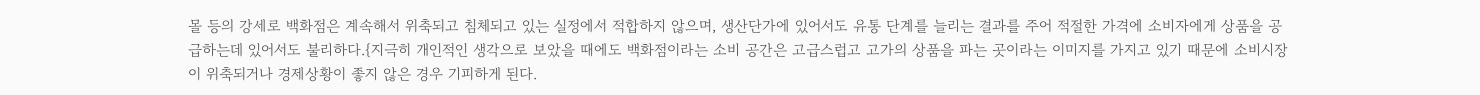몰 등의 강세로 백화점은 계속해서 위축되고 침체되고 있는 실정에서 적합하지 않으며, 생산단가에 있어서도 유통 단계를 늘리는 결과를 주어 적절한 가격에 소비자에게 상품을 공급하는데 있어서도 불리하다.{지극히 개인적인 생각으로 보았을 때에도 백화점이라는 소비 공간은 고급스럽고 고가의 상품을 파는 곳이라는 이미지를 가지고 있기 때문에 소비시장이 위축되거나 경제상황이 좋지 않은 경우 기피하게 된다.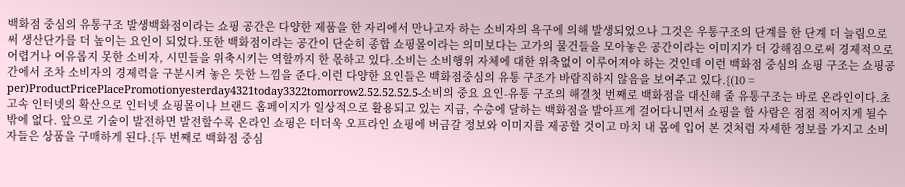백화점 중심의 유통구조 발생백화점이라는 쇼핑 공간은 다양한 제품을 한 자리에서 만나고자 하는 소비자의 욕구에 의해 발생되었으나 그것은 우통구조의 단계를 한 단계 더 늘림으로써 생산단가를 더 높이는 요인이 되었다.또한 백화점이라는 공간이 단순히 종합 쇼핑몰이라는 의미보다는 고가의 물건들을 모아놓은 공간이라는 이미지가 더 강해짐으로써 경제적으로 어렵거나 여유롭지 못한 소비자, 시민들을 위축시키는 역할까지 한 몫하고 있다.소비는 소비행위 자체에 대한 위축없이 이루어져야 하는 것인데 이런 백화점 중심의 쇼핑 구조는 쇼핑공간에서 조차 소비자의 경제력을 구분시켜 놓은 듯한 느낌을 준다.이런 다양한 요인들은 백화점중심의 유통 구조가 바람직하지 않음을 보여주고 있다.{(10 = per)ProductPricePlacePromotionyesterday4321today3322tomorrow2.52.52.52.5-소비의 중요 요인-유통 구조의 해결첫 번째로 백화점을 대신해 줄 유통구조는 바로 온라인이다.초고속 인터넷의 확산으로 인터넷 쇼핑몰이나 브랜드 홈페이지가 일상적으로 활용되고 있는 지금, 수층에 달하는 백화점을 발아프게 걸어다니면서 쇼핑을 할 사람은 점점 적어지게 될수밖에 없다. 앞으로 기술이 발전하면 발전할수록 온라인 쇼핑은 더더욱 오프라인 쇼핑에 버금갈 정보와 이미지를 제공할 것이고 마치 내 몸에 입어 본 것처럼 자세한 정보를 가지고 소비자들은 상품을 구매하게 된다.{두 번째로 백화점 중심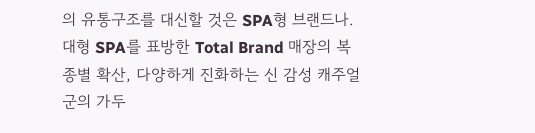의 유통구조를 대신할 것은 SPA형 브랜드나. 대형 SPA를 표방한 Total Brand 매장의 복종별 확산, 다양하게 진화하는 신 감성 캐주얼 군의 가두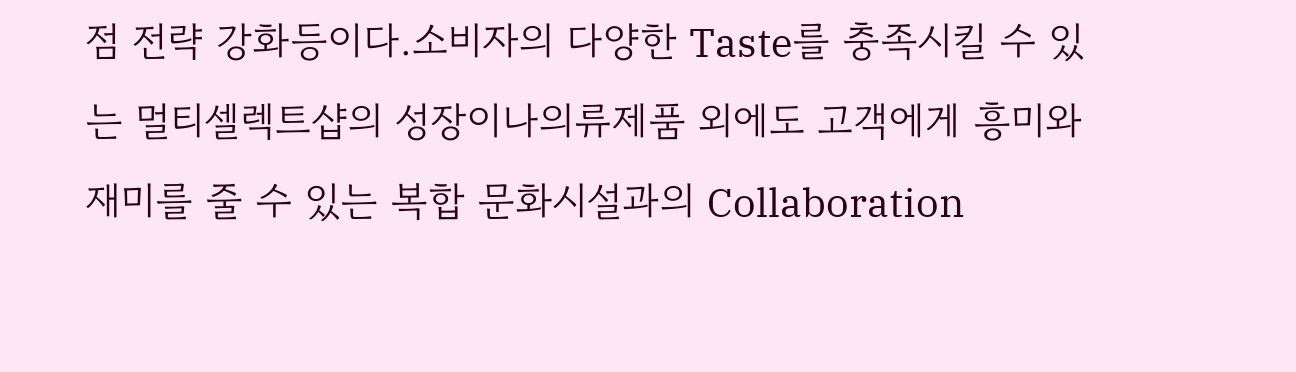점 전략 강화등이다.소비자의 다양한 Taste를 충족시킬 수 있는 멀티셀렉트샵의 성장이나의류제품 외에도 고객에게 흥미와 재미를 줄 수 있는 복합 문화시설과의 Collaboration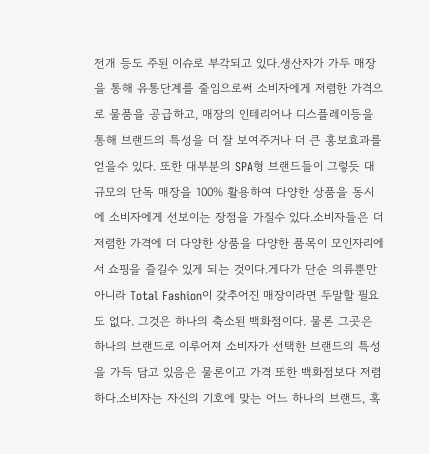전개 등도 주된 이슈로 부각되고 있다.생산자가 가두 매장을 통해 유통단계를 줄임으로써 소비자에게 저렴한 가격으로 물품을 공급하고, 매장의 인테리어나 디스플레이등을 통해 브랜드의 특성을 더 잘 보여주거나 더 큰 홍보효과를 얻을수 있다. 또한 대부분의 SPA형 브랜드들이 그렇듯 대규모의 단독 매장을 100% 활용하여 다양한 상품을 동시에 소비자에게 선보이는 장점을 가질수 있다.소비자들은 더 저렴한 가격에 더 다양한 상품을 다양한 품목이 모인자리에서 쇼핑을 즐길수 있게 되는 것이다.게다가 단순 의류뿐만 아니라 Total Fashion이 갖추어진 매장이라면 두말할 필요도 없다. 그것은 하나의 축소된 백화점이다. 물론 그곳은 하나의 브랜드로 이루어져 소비자가 선택한 브랜드의 특성을 가득 담고 있음은 물론이고 가격 또한 백화점보다 저렴하다.소비자는 자신의 기호에 맞는 어느 하나의 브랜드, 혹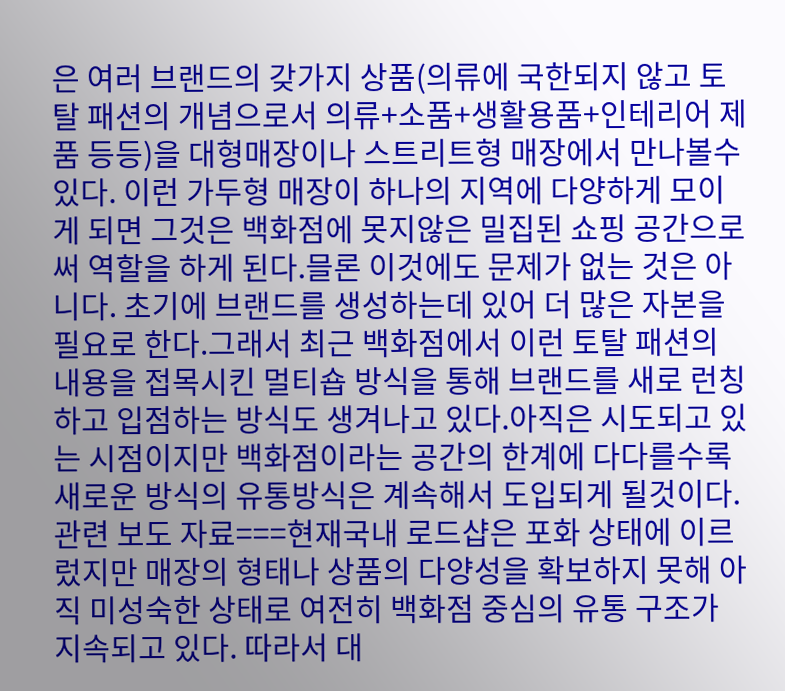은 여러 브랜드의 갖가지 상품(의류에 국한되지 않고 토탈 패션의 개념으로서 의류+소품+생활용품+인테리어 제품 등등)을 대형매장이나 스트리트형 매장에서 만나볼수 있다. 이런 가두형 매장이 하나의 지역에 다양하게 모이게 되면 그것은 백화점에 못지않은 밀집된 쇼핑 공간으로써 역할을 하게 된다.믈론 이것에도 문제가 없는 것은 아니다. 초기에 브랜드를 생성하는데 있어 더 많은 자본을 필요로 한다.그래서 최근 백화점에서 이런 토탈 패션의 내용을 접목시킨 멀티숍 방식을 통해 브랜드를 새로 런칭하고 입점하는 방식도 생겨나고 있다.아직은 시도되고 있는 시점이지만 백화점이라는 공간의 한계에 다다를수록 새로운 방식의 유통방식은 계속해서 도입되게 될것이다.관련 보도 자료===현재국내 로드샵은 포화 상태에 이르렀지만 매장의 형태나 상품의 다양성을 확보하지 못해 아직 미성숙한 상태로 여전히 백화점 중심의 유통 구조가 지속되고 있다. 따라서 대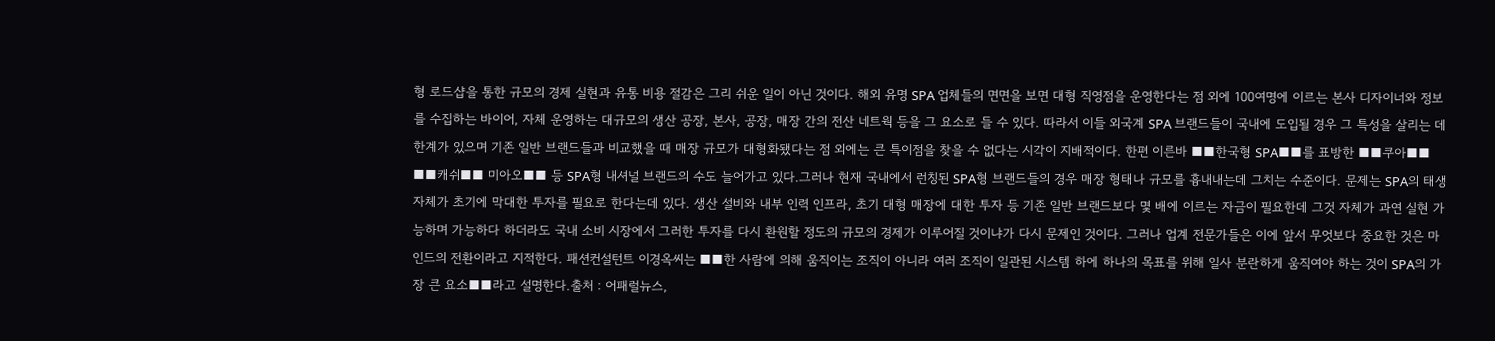형 로드샵을 통한 규모의 경제 실현과 유통 비용 절감은 그리 쉬운 일이 아닌 것이다. 해외 유명 SPA 업체들의 면면을 보면 대형 직영점을 운영한다는 점 외에 100여명에 이르는 본사 디자이너와 정보를 수집하는 바이어, 자체 운영하는 대규모의 생산 공장, 본사, 공장, 매장 간의 전산 네트웍 등을 그 요소로 들 수 있다. 따라서 이들 외국계 SPA 브랜드들이 국내에 도입될 경우 그 특성을 살리는 데 한계가 있으며 기존 일반 브랜드들과 비교했을 때 매장 규모가 대형화됐다는 점 외에는 큰 특이점을 찾을 수 없다는 시각이 지배적이다. 한편 이른바 ■■한국형 SPA■■를 표방한 ■■쿠아■■ ■■캐쉬■■ 미아오■■ 등 SPA형 내셔널 브랜드의 수도 늘어가고 있다.그러나 현재 국내에서 런칭된 SPA형 브랜드들의 경우 매장 형태나 규모를 흉내내는데 그치는 수준이다. 문제는 SPA의 태생 자체가 초기에 막대한 투자를 필요로 한다는데 있다. 생산 설비와 내부 인력 인프라, 초기 대형 매장에 대한 투자 등 기존 일반 브랜드보다 몇 배에 이르는 자금이 필요한데 그것 자체가 과연 실현 가능하며 가능하다 하더라도 국내 소비 시장에서 그러한 투자를 다시 환원할 정도의 규모의 경제가 이루어질 것이냐가 다시 문제인 것이다. 그러나 업계 전문가들은 이에 앞서 무엇보다 중요한 것은 마인드의 전환이라고 지적한다. 패션컨설턴트 이경옥씨는 ■■한 사람에 의해 움직이는 조직이 아니라 여러 조직이 일관된 시스템 하에 하나의 목표를 위해 일사 분란하게 움직여야 하는 것이 SPA의 가장 큰 요소■■라고 설명한다.출처 : 어패럴뉴스,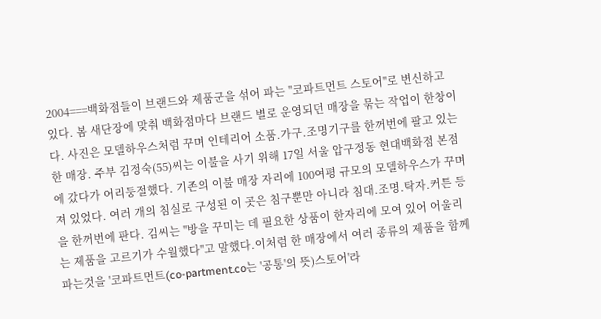2004===백화점들이 브랜드와 제품군을 섞어 파는 "코파트먼트 스토어"로 변신하고 있다. 봄 새단장에 맞춰 백화점마다 브랜드 별로 운영되던 매장을 묶는 작업이 한창이다. 사진은 모델하우스처럼 꾸며 인테리어 소품.가구.조명기구를 한꺼번에 팔고 있는 한 매장. 주부 김정숙(55)씨는 이불을 사기 위해 17일 서울 압구정동 현대백화점 본점에 갔다가 어리둥절했다. 기존의 이불 매장 자리에 100여평 규모의 모델하우스가 꾸며져 있었다. 여러 개의 침실로 구성된 이 곳은 침구뿐만 아니라 침대.조명.탁자.커튼 등을 한꺼번에 판다. 김씨는 "방을 꾸미는 데 필요한 상품이 한자리에 모여 있어 어울리는 제품을 고르기가 수월했다"고 말했다.이처럼 한 매장에서 여러 종류의 제품을 함께 파는것을 '코파트먼트(co-partment.co는 '공통'의 뜻)스토어'라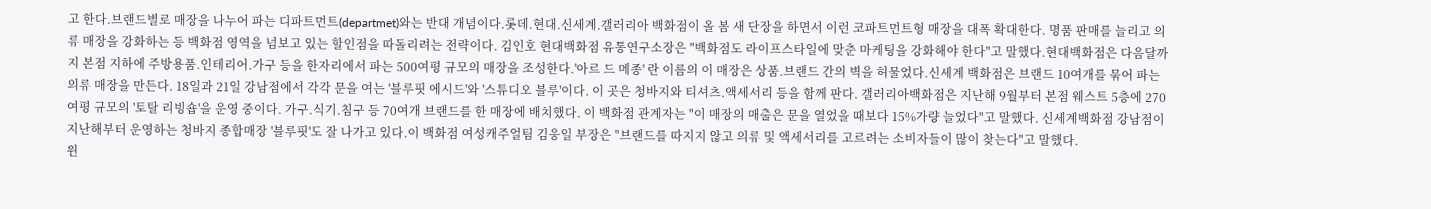고 한다.브랜드별로 매장을 나누어 파는 디파트먼트(departmet)와는 반대 개념이다.롯데.현대.신세계.갤러리아 백화점이 올 봄 새 단장을 하면서 이런 코파트먼트형 매장을 대폭 확대한다. 명품 판매를 늘리고 의류 매장을 강화하는 등 백화점 영역을 넘보고 있는 할인점을 따돌리려는 전략이다. 김인호 현대백화점 유통연구소장은 "백화점도 라이프스타일에 맞춘 마케팅을 강화해야 한다"고 말했다.현대백화점은 다음달까지 본점 지하에 주방용품.인테리어.가구 등을 한자리에서 파는 500여평 규모의 매장을 조성한다.'아르 드 메종' 란 이름의 이 매장은 상품.브랜드 간의 벽을 허물었다.신세계 백화점은 브랜드 10여개를 묶어 파는 의류 매장을 만든다. 18일과 21일 강남점에서 각각 문을 여는 '블루핏 에시드'와 '스튜디오 블루'이다. 이 곳은 청바지와 티셔츠.액세서리 등을 함께 판다. 갤러리아백화점은 지난해 9월부터 본점 웨스트 5층에 270여평 규모의 '토탈 리빙숍'을 운영 중이다. 가구.식기.침구 등 70여개 브랜드를 한 매장에 배치했다. 이 백화점 관계자는 "이 매장의 매출은 문을 열었을 때보다 15%가량 늘었다"고 말했다. 신세계백화점 강남점이 지난해부터 운영하는 청바지 종합매장 '블루핏'도 잘 나가고 있다.이 백화점 여성캐주얼팀 김웅일 부장은 "브랜드를 따지지 않고 의류 및 액세서리를 고르려는 소비자들이 많이 찾는다"고 말했다.
윈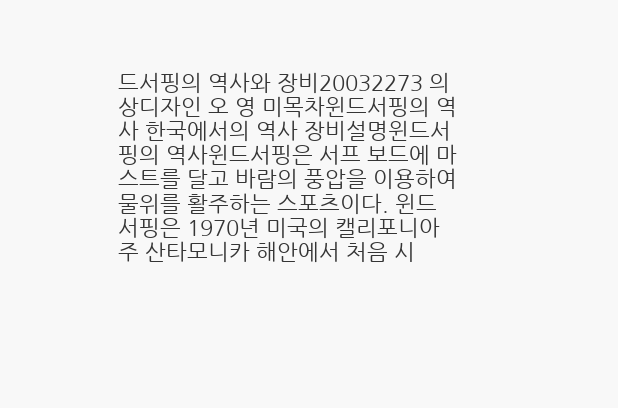드서핑의 역사와 장비20032273 의상디자인 오 영 미목차윈드서핑의 역사 한국에서의 역사 장비설명윈드서핑의 역사윈드서핑은 서프 보드에 마스트를 달고 바람의 풍압을 이용하여 물위를 활주하는 스포츠이다. 윈드서핑은 1970년 미국의 캘리포니아주 산타모니카 해안에서 처음 시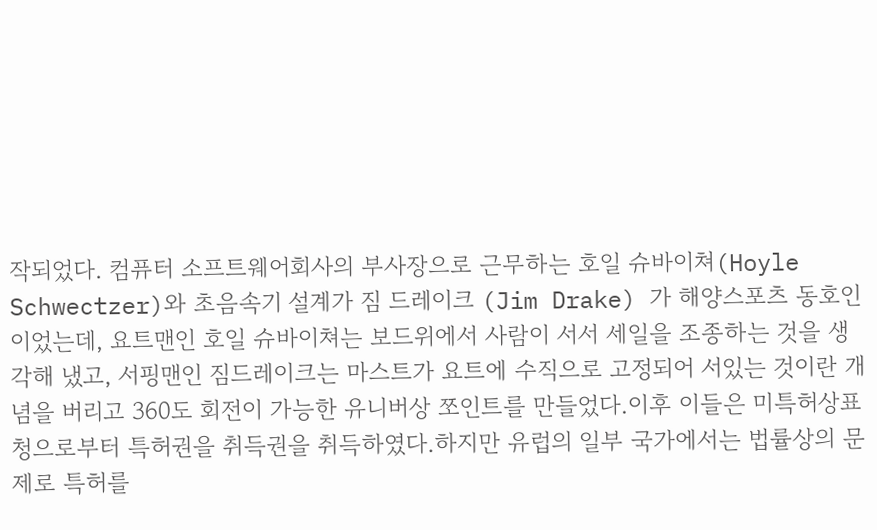작되었다. 컴퓨터 소프트웨어회사의 부사장으로 근무하는 호일 슈바이쳐(Hoyle Schwectzer)와 초음속기 설계가 짐 드레이크 (Jim Drake) 가 해양스포츠 동호인 이었는데, 요트맨인 호일 슈바이쳐는 보드위에서 사람이 서서 세일을 조종하는 것을 생각해 냈고, 서핑맨인 짐드레이크는 마스트가 요트에 수직으로 고정되어 서있는 것이란 개념을 버리고 360도 회전이 가능한 유니버상 쪼인트를 만들었다.이후 이들은 미특허상표청으로부터 특허권을 취득권을 취득하였다.하지만 유럽의 일부 국가에서는 법률상의 문제로 특허를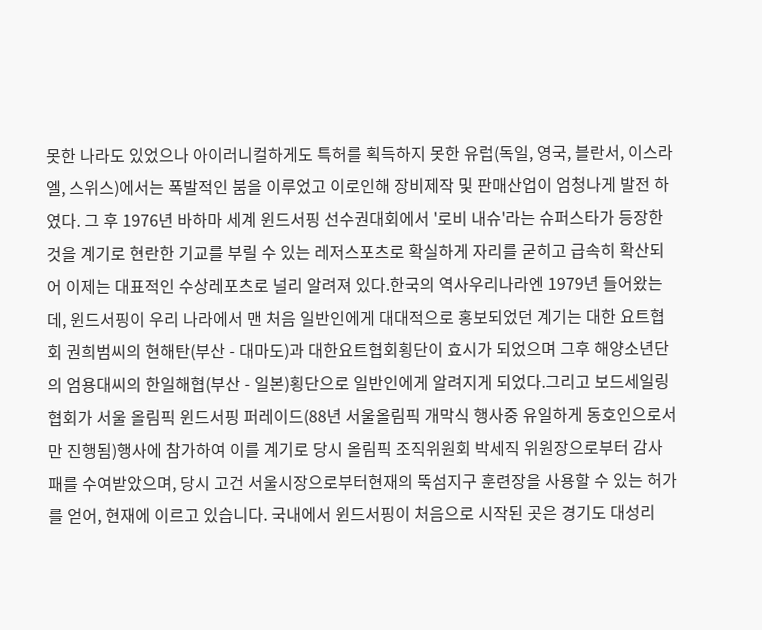못한 나라도 있었으나 아이러니컬하게도 특허를 획득하지 못한 유럽(독일, 영국, 블란서, 이스라엘, 스위스)에서는 폭발적인 붐을 이루었고 이로인해 장비제작 및 판매산업이 엄청나게 발전 하였다. 그 후 1976년 바하마 세계 윈드서핑 선수권대회에서 '로비 내슈'라는 슈퍼스타가 등장한 것을 계기로 현란한 기교를 부릴 수 있는 레저스포츠로 확실하게 자리를 굳히고 급속히 확산되어 이제는 대표적인 수상레포츠로 널리 알려져 있다.한국의 역사우리나라엔 1979년 들어왔는데, 윈드서핑이 우리 나라에서 맨 처음 일반인에게 대대적으로 홍보되었던 계기는 대한 요트협회 권희범씨의 현해탄(부산 - 대마도)과 대한요트협회횡단이 효시가 되었으며 그후 해양소년단의 엄용대씨의 한일해협(부산 - 일본)횡단으로 일반인에게 알려지게 되었다.그리고 보드세일링협회가 서울 올림픽 윈드서핑 퍼레이드(88년 서울올림픽 개막식 행사중 유일하게 동호인으로서만 진행됨)행사에 참가하여 이를 계기로 당시 올림픽 조직위원회 박세직 위원장으로부터 감사패를 수여받았으며, 당시 고건 서울시장으로부터현재의 뚝섬지구 훈련장을 사용할 수 있는 허가를 얻어, 현재에 이르고 있습니다. 국내에서 윈드서핑이 처음으로 시작된 곳은 경기도 대성리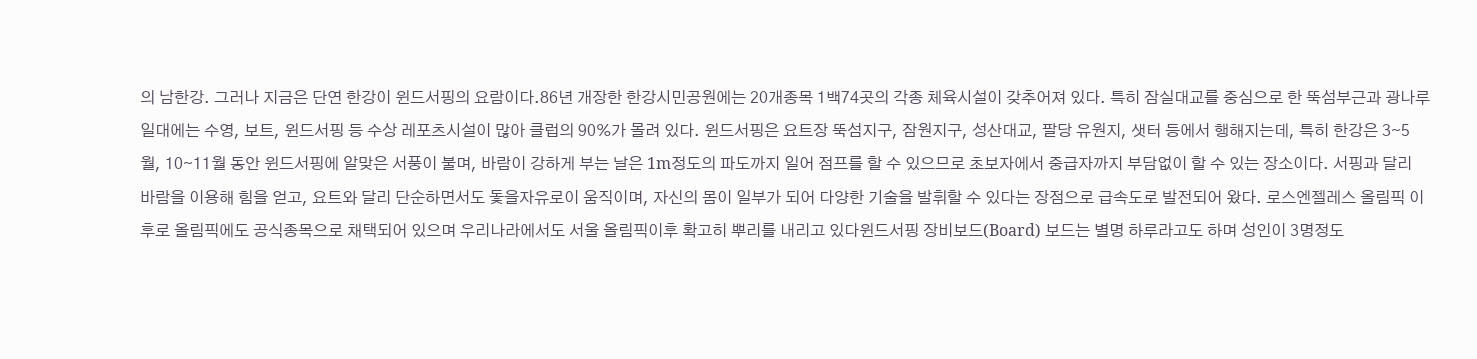의 남한강. 그러나 지금은 단연 한강이 윈드서핑의 요람이다.86년 개장한 한강시민공원에는 20개종목 1백74곳의 각종 체육시설이 갖추어져 있다. 특히 잠실대교를 중심으로 한 뚝섬부근과 광나루 일대에는 수영, 보트, 윈드서핑 등 수상 레포츠시설이 많아 클럽의 90%가 몰려 있다. 윈드서핑은 요트장 뚝섬지구, 잠원지구, 성산대교, 팔당 유원지, 샛터 등에서 행해지는데, 특히 한강은 3∼5월, 10∼11월 동안 윈드서핑에 알맞은 서풍이 불며, 바람이 강하게 부는 날은 1m정도의 파도까지 일어 점프를 할 수 있으므로 초보자에서 중급자까지 부담없이 할 수 있는 장소이다. 서핑과 달리 바람을 이용해 힘을 얻고, 요트와 달리 단순하면서도 돛을자유로이 움직이며, 자신의 몸이 일부가 되어 다양한 기술을 발휘할 수 있다는 장점으로 급속도로 발전되어 왔다. 로스엔젤레스 올림픽 이후로 올림픽에도 공식종목으로 채택되어 있으며 우리나라에서도 서울 올림픽이후 확고히 뿌리를 내리고 있다윈드서핑 장비보드(Board) 보드는 별명 하루라고도 하며 성인이 3명정도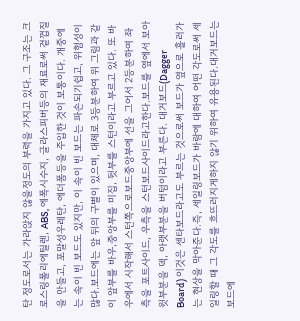탄 정도로서는 가라앉지 않을정도의 부력을 가지고 있다. 그 구조는 크로스링폴리에틸렌, ABS, 에폭시수지, 글라스피버등의 재료로써 겉껍질을 만들고, 포말성우레탄, 에더폼등을 주입한 것이 보통이다. 개중에는 속이 빈 보드도 있지만, 이 속이 빈 보드는 파손되기쉽고, 위험성이 많다.보드에는 앞 뒤의 구별이 있으며, 대체로 3등분하여 위 그림과 같이 앞부를 바우,중앙부를 미집, 뒷부를 스턴이라고 부르고 있다. 또 바우에서 시작해서 스턴쪽으로보드중앙부에 선을 그어서 2등분하여 좌측을 포트사이드, 우측을 스턴보드사이드라고한다.보드를 옆에서 보아 윗부분을 덱, 아랫부분을 버텀이라고 부른다. 대거보드(Dagger Board) 이것은 센타보드라고도 부르는 것으로써 보드가 옆으로 흘러가는 현상을 막아준다.즉, 세일링보드가 바람에 대하여 어떤 각도로써 세일링할 때 그 각도를 흐뜨러지게하지 않기 위하여 유용된다.대거보드는 보드에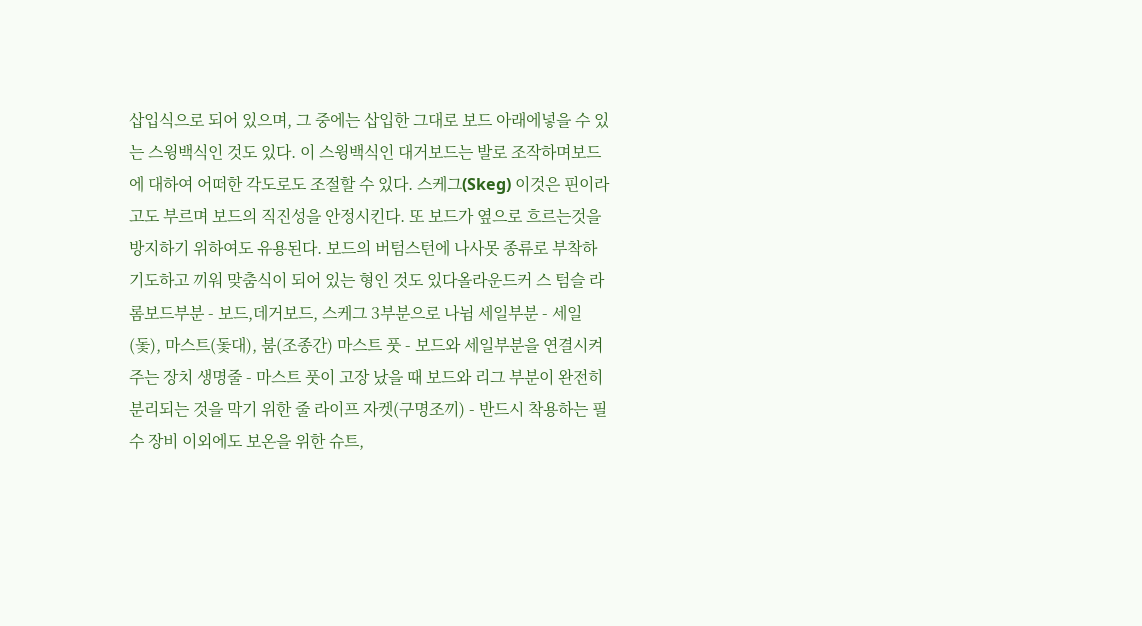삽입식으로 되어 있으며, 그 중에는 삽입한 그대로 보드 아래에넣을 수 있는 스윙백식인 것도 있다. 이 스윙백식인 대거보드는 발로 조작하며보드에 대하여 어떠한 각도로도 조절할 수 있다. 스케그(Skeg) 이것은 핀이라고도 부르며 보드의 직진성을 안정시킨다. 또 보드가 옆으로 흐르는것을 방지하기 위하여도 유용된다. 보드의 버텀스턴에 나사못 종류로 부착하기도하고 끼워 맞춤식이 되어 있는 형인 것도 있다올라운드커 스 텀슬 라 롬보드부분 - 보드,데거보드, 스케그 3부분으로 나뉨 세일부분 - 세일(돛), 마스트(돛대), 붐(조종간) 마스트 풋 - 보드와 세일부분을 연결시켜 주는 장치 생명줄 - 마스트 풋이 고장 났을 때 보드와 리그 부분이 완전히 분리되는 것을 막기 위한 줄 라이프 자켓(구명조끼) - 반드시 착용하는 필수 장비 이외에도 보온을 위한 슈트,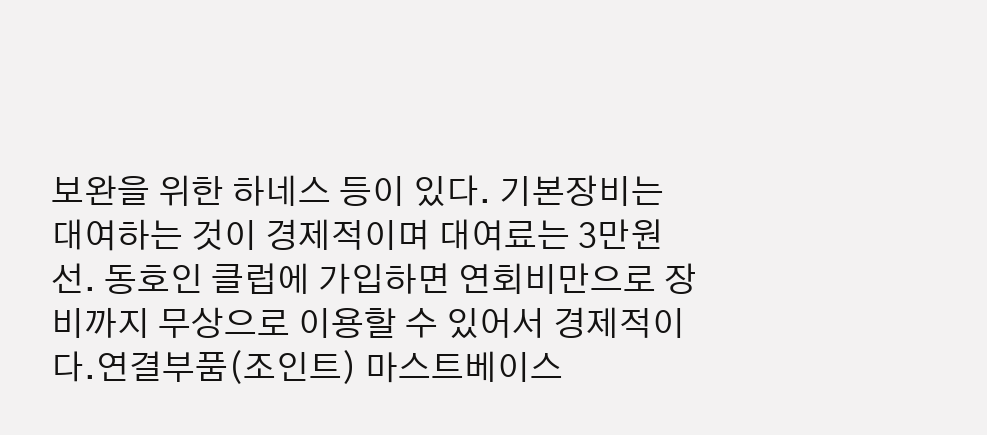보완을 위한 하네스 등이 있다. 기본장비는 대여하는 것이 경제적이며 대여료는 3만원선. 동호인 클럽에 가입하면 연회비만으로 장비까지 무상으로 이용할 수 있어서 경제적이다.연결부품(조인트) 마스트베이스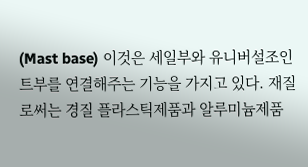(Mast base) 이것은 세일부와 유니버설조인트부를 연결해주는 기능을 가지고 있다. 재질로써는 경질 플라스틱제품과 알루미늄제품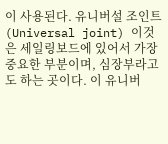이 사용된다. 유니버설 조인트(Universal joint) 이것은 세일링보드에 있어서 가장 중요한 부분이며, 심장부라고도 하는 곳이다. 이 유니버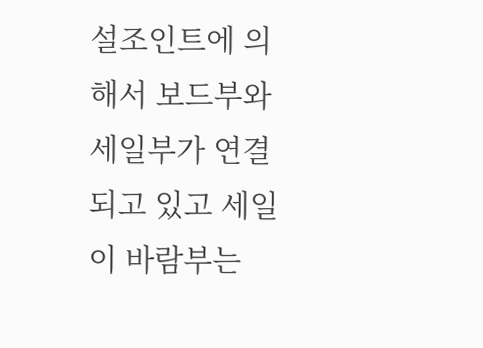설조인트에 의해서 보드부와 세일부가 연결되고 있고 세일이 바람부는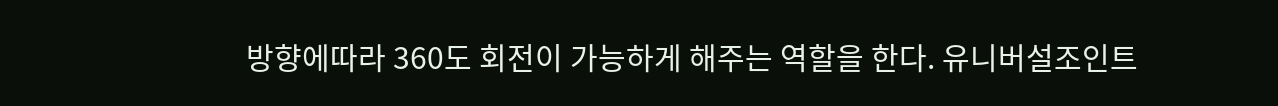방향에따라 360도 회전이 가능하게 해주는 역할을 한다. 유니버설조인트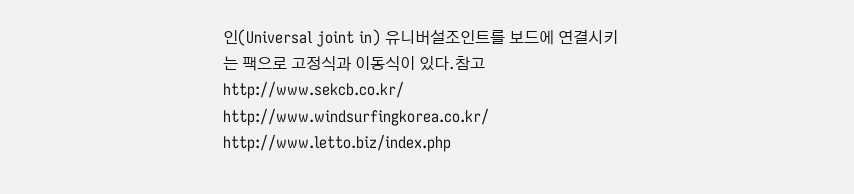인(Universal joint in) 유니버설조인트를 보드에 연결시키는 팩으로 고정식과 이동식이 있다.참고http://www.sekcb.co.kr/ http://www.windsurfingkorea.co.kr/ http://www.letto.biz/index.php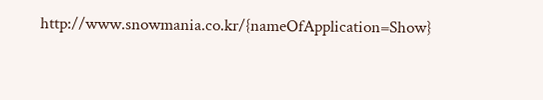http://www.snowmania.co.kr/{nameOfApplication=Show}